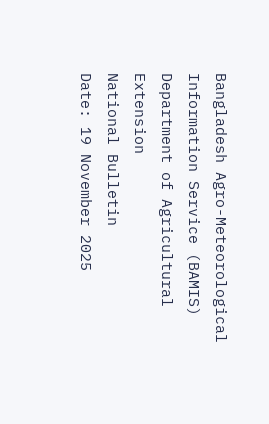Bangladesh Agro-Meteorological Information Service (BAMIS)
Department of Agricultural Extension
National Bulletin
Date: 19 November 2025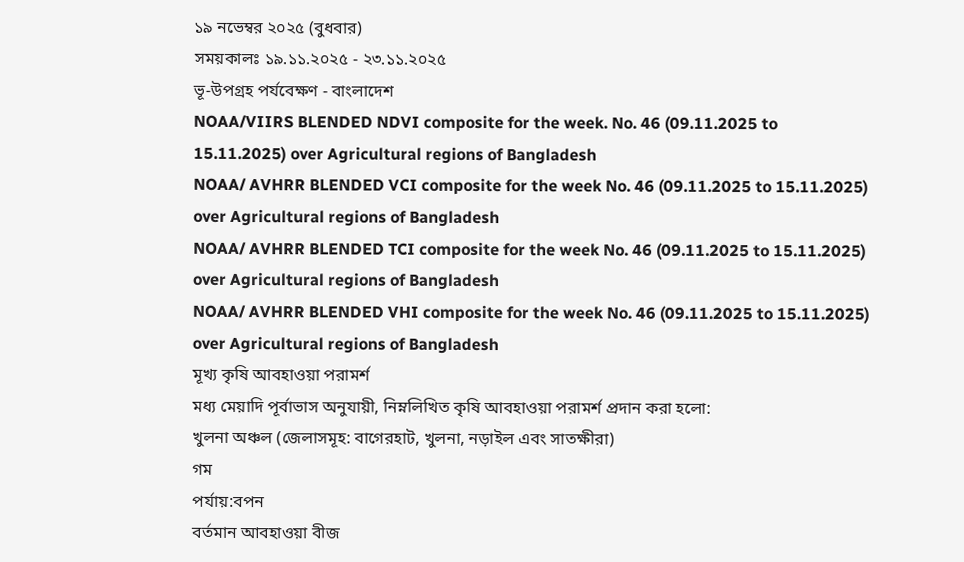১৯ নভেম্বর ২০২৫ (বুধবার)
সময়কালঃ ১৯.১১.২০২৫ - ২৩.১১.২০২৫
ভূ-উপগ্রহ পর্যবেক্ষণ - বাংলাদেশ
NOAA/VIIRS BLENDED NDVI composite for the week. No. 46 (09.11.2025 to 15.11.2025) over Agricultural regions of Bangladesh
NOAA/ AVHRR BLENDED VCI composite for the week No. 46 (09.11.2025 to 15.11.2025) over Agricultural regions of Bangladesh
NOAA/ AVHRR BLENDED TCI composite for the week No. 46 (09.11.2025 to 15.11.2025) over Agricultural regions of Bangladesh
NOAA/ AVHRR BLENDED VHI composite for the week No. 46 (09.11.2025 to 15.11.2025) over Agricultural regions of Bangladesh
মূখ্য কৃষি আবহাওয়া পরামর্শ
মধ্য মেয়াদি পূর্বাভাস অনুযায়ী, নিম্নলিখিত কৃষি আবহাওয়া পরামর্শ প্রদান করা হলো:
খুলনা অঞ্চল (জেলাসমূহ: বাগেরহাট, খুলনা, নড়াইল এবং সাতক্ষীরা)
গম
পর্যায়:বপন
বর্তমান আবহাওয়া বীজ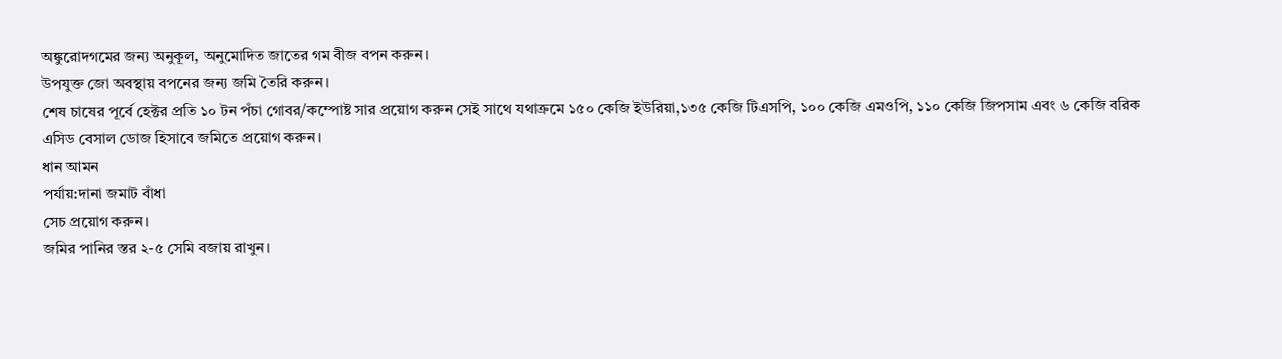অঙ্কুরোদগমের জন্য অনুকূল, অনুমোদিত জাতের গম বীজ বপন করুন।
উপযুক্ত জো অবস্থায় বপনের জন্য জমি তৈরি করুন।
শেষ চাষের পূর্বে হেক্টর প্রতি ১০ টন পঁচা গোবর/কম্পোষ্ট সার প্রয়োগ করুন সেই সাথে যথাক্রমে ১৫০ কেজি ইউরিয়া,১৩৫ কেজি টিএসপি, ১০০ কেজি এমওপি, ১১০ কেজি জিপসাম এবং ৬ কেজি বরিক এসিড বেসাল ডোজ হিসাবে জমিতে প্রয়োগ করুন।
ধান আমন
পর্যায়:দানা জমাট বাঁধা
সেচ প্রয়োগ করুন।
জমির পানির স্তর ২-৫ সেমি বজায় রাখুন।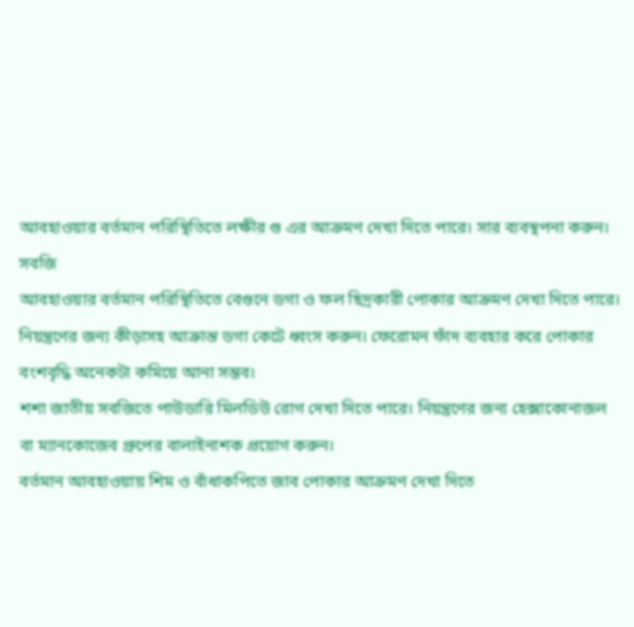আবহাওয়ার বর্তমান পরিস্থিতিতে লক্ষীর গু এর আক্রমণ দেখা দিতে পারে। সার ব্যবস্থপনা করুন।
সবজি
আবহাওয়ার বর্তমান পরিস্থিতিতে বেগুনে ডগা ও ফল ছিদ্রকারী পোকার আক্রমণ দেখা দিতে পারে। নিয়ন্ত্রণের জন্য কীড়াসহ আক্রান্ত ডগা কেটে ধ্বংস করুন। ফেরোমন ফাঁদ ব্যবহার করে পোকার বংশবৃদ্ধি অনেকটা কমিয়ে আনা সম্ভব।
শশা জাতীয় সবজিতে পাউডারি মিলডিউ রোগ দেখা দিতে পারে। নিয়ন্ত্রণের জন্য হেক্সাকোনাজল বা ম্যানকোজেব গ্রুপের বালাইনাশক প্রয়োগ করুন।
বর্তমান আবহাওয়ায় শিম ও বাঁধাকপিতে জাব পোকার আক্রমণ দেখা দিতে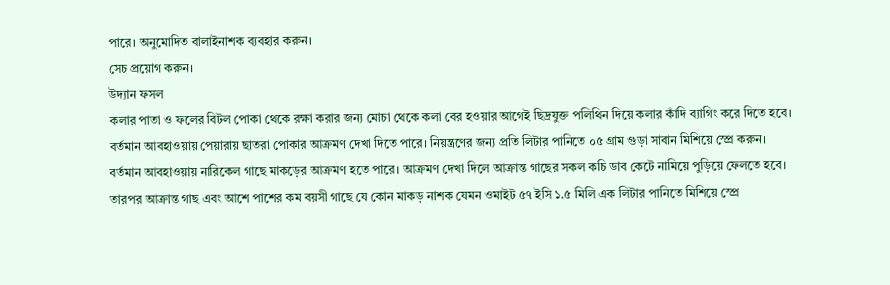পারে। অনুমোদিত বালাইনাশক ব্যবহার করুন।
সেচ প্রয়োগ করুন।
উদ্যান ফসল
কলার পাতা ও ফলের বিটল পোকা থেকে রক্ষা করার জন্য মোচা থেকে কলা বের হওয়ার আগেই ছিদ্রযুক্ত পলিথিন দিয়ে কলার কাঁদি ব্যাগিং করে দিতে হবে।
বর্তমান আবহাওয়ায় পেয়ারায় ছাতরা পোকার আক্রমণ দেখা দিতে পারে। নিয়ন্ত্রণের জন্য প্রতি লিটার পানিতে ০৫ গ্রাম গুড়া সাবান মিশিয়ে স্প্রে করুন।
বর্তমান আবহাওয়ায় নারিকেল গাছে মাকড়ের আক্রমণ হতে পারে। আক্রমণ দেখা দিলে আক্রান্ত গাছের সকল কচি ডাব কেটে নামিয়ে পুড়িয়ে ফেলতে হবে। তারপর আক্রান্ত গাছ এবং আশে পাশের কম বয়সী গাছে যে কোন মাকড় নাশক যেমন ওমাইট ৫৭ ইসি ১.৫ মিলি এক লিটার পানিতে মিশিয়ে স্প্রে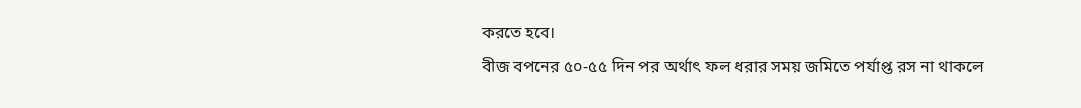করতে হবে।
বীজ বপনের ৫০-৫৫ দিন পর অর্থাৎ ফল ধরার সময় জমিতে পর্যাপ্ত রস না থাকলে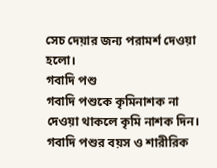সেচ দেয়ার জন্য পরামর্শ দেওয়া হলো।
গবাদি পশু
গবাদি পশুকে কৃমিনাশক না দেওয়া থাকলে কৃমি নাশক দিন।
গবাদি পশুর বয়স ও শারীরিক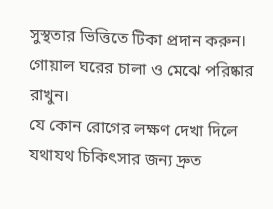সুস্থতার ভিত্তিতে টিকা প্রদান করুন।
গোয়াল ঘরের চালা ও মেঝে পরিষ্কার রাখুন।
যে কোন রোগের লক্ষণ দেখা দিলে যথাযথ চিকিৎসার জন্য দ্রুত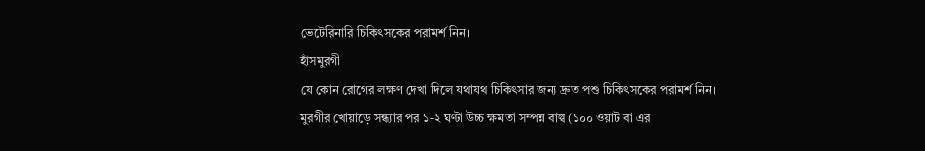ভেটেরিনারি চিকিৎসকের পরামর্শ নিন।
হাঁসমুরগী
যে কোন রোগের লক্ষণ দেখা দিলে যথাযথ চিকিৎসার জন্য দ্রুত পশু চিকিৎসকের পরামর্শ নিন।
মুরগীর খোয়াড়ে সন্ধ্যার পর ১-২ ঘণ্টা উচ্চ ক্ষমতা সম্পন্ন বাল্ব (১০০ ওয়াট বা এর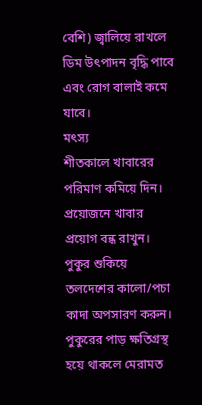বেশি) জ্বালিয়ে রাখলে ডিম উৎপাদন বৃদ্ধি পাবে এবং রোগ বালাই কমে যাবে।
মৎস্য
শীতকালে খাবারের পরিমাণ কমিয়ে দিন। প্রয়োজনে খাবার প্রয়োগ বন্ধ রাখুন।
পুকুর শুকিয়ে তলদেশের কালো/পচা কাদা অপসারণ করুন।
পুকুরের পাড় ক্ষতিগ্রস্থ হয়ে থাকলে মেরামত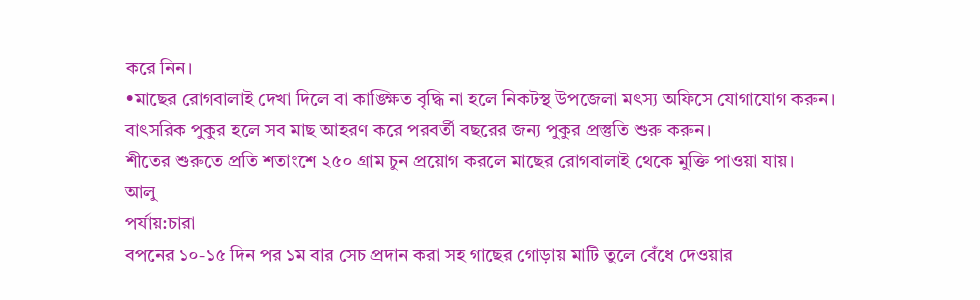করে নিন।
•মাছের রোগবালাই দেখা দিলে বা কাঙ্ক্ষিত বৃদ্ধি না হলে নিকটস্থ উপজেলা মৎস্য অফিসে যোগাযোগ করুন।
বাৎসরিক পুকুর হলে সব মাছ আহরণ করে পরবর্তী বছরের জন্য পুকুর প্রস্তুতি শুরু করুন।
শীতের শুরুতে প্রতি শতাংশে ২৫০ গ্রাম চুন প্রয়োগ করলে মাছের রোগবালাই থেকে মুক্তি পাওয়া যায়।
আলু
পর্যায়:চারা
বপনের ১০-১৫ দিন পর ১ম বার সেচ প্রদান করা সহ গাছের গোড়ায় মাটি তুলে বেঁধে দেওয়ার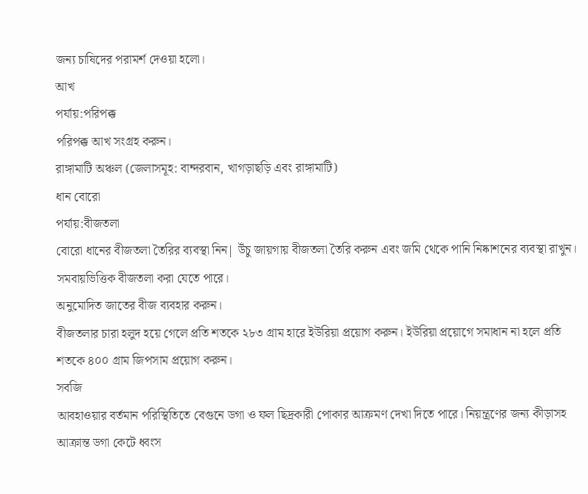জন্য চাষিদের পরামর্শ দেওয়া হলো।
আখ
পর্যায়:পরিপক্ক
পরিপক্ক আখ সংগ্রহ করুন।
রাঙ্গামাটি অঞ্চল (জেলাসমূহ: বান্দরবান, খাগড়াছড়ি এবং রাঙ্গামাটি)
ধান বোরো
পর্যায়:বীজতলা
বোরো ধানের বীজতলা তৈরির ব্যবস্থা নিন| উঁচু জায়গায় বীজতলা তৈরি করুন এবং জমি থেকে পানি নিষ্কাশনের ব্যবস্থা রাখুন। সমবায়ভিত্তিক বীজতলা করা যেতে পারে।
অনুমোদিত জাতের বীজ ব্যবহার করুন।
বীজতলার চারা হলুদ হয়ে গেলে প্রতি শতকে ২৮৩ গ্রাম হারে ইউরিয়া প্রয়োগ করুন। ইউরিয়া প্রয়োগে সমাধান না হলে প্রতি শতকে ৪০০ গ্রাম জিপসাম প্রয়োগ করুন।
সবজি
আবহাওয়ার বর্তমান পরিস্থিতিতে বেগুনে ডগা ও ফল ছিদ্রকারী পোকার আক্রমণ দেখা দিতে পারে। নিয়ন্ত্রণের জন্য কীড়াসহ আক্রান্ত ডগা কেটে ধ্বংস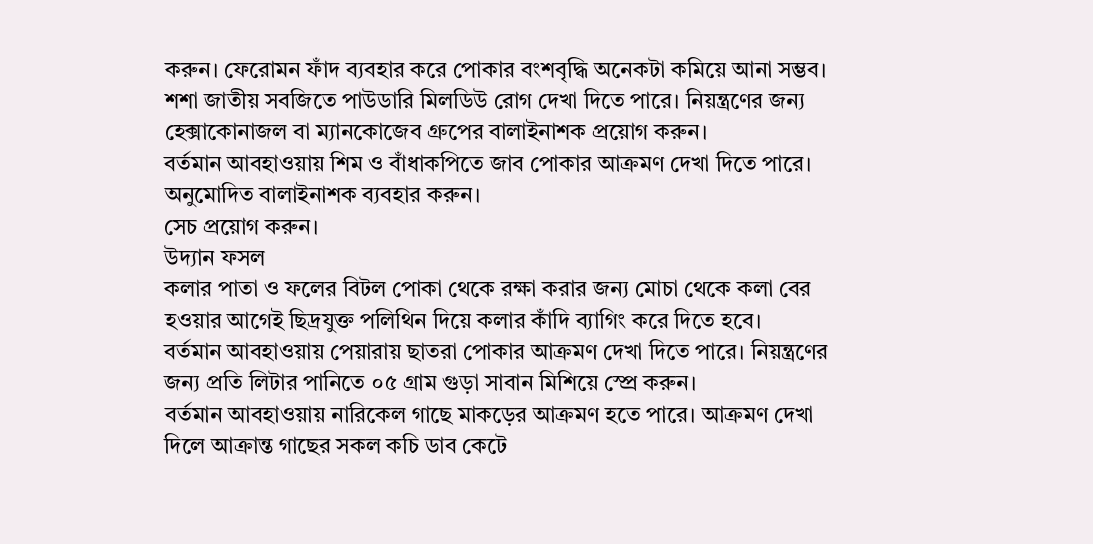করুন। ফেরোমন ফাঁদ ব্যবহার করে পোকার বংশবৃদ্ধি অনেকটা কমিয়ে আনা সম্ভব।
শশা জাতীয় সবজিতে পাউডারি মিলডিউ রোগ দেখা দিতে পারে। নিয়ন্ত্রণের জন্য হেক্সাকোনাজল বা ম্যানকোজেব গ্রুপের বালাইনাশক প্রয়োগ করুন।
বর্তমান আবহাওয়ায় শিম ও বাঁধাকপিতে জাব পোকার আক্রমণ দেখা দিতে পারে। অনুমোদিত বালাইনাশক ব্যবহার করুন।
সেচ প্রয়োগ করুন।
উদ্যান ফসল
কলার পাতা ও ফলের বিটল পোকা থেকে রক্ষা করার জন্য মোচা থেকে কলা বের হওয়ার আগেই ছিদ্রযুক্ত পলিথিন দিয়ে কলার কাঁদি ব্যাগিং করে দিতে হবে।
বর্তমান আবহাওয়ায় পেয়ারায় ছাতরা পোকার আক্রমণ দেখা দিতে পারে। নিয়ন্ত্রণের জন্য প্রতি লিটার পানিতে ০৫ গ্রাম গুড়া সাবান মিশিয়ে স্প্রে করুন।
বর্তমান আবহাওয়ায় নারিকেল গাছে মাকড়ের আক্রমণ হতে পারে। আক্রমণ দেখা দিলে আক্রান্ত গাছের সকল কচি ডাব কেটে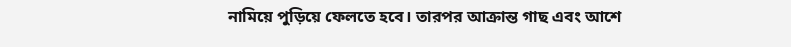নামিয়ে পুড়িয়ে ফেলতে হবে। তারপর আক্রান্ত গাছ এবং আশে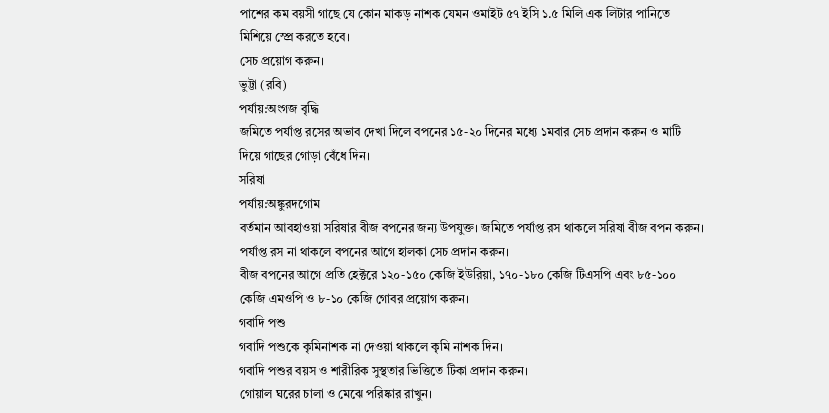পাশের কম বয়সী গাছে যে কোন মাকড় নাশক যেমন ওমাইট ৫৭ ইসি ১.৫ মিলি এক লিটার পানিতে মিশিয়ে স্প্রে করতে হবে।
সেচ প্রয়োগ করুন।
ভুট্টা (রবি)
পর্যায়:অংগজ বৃদ্ধি
জমিতে পর্যাপ্ত রসের অভাব দেখা দিলে বপনের ১৫-২০ দিনের মধ্যে ১মবার সেচ প্রদান করুন ও মাটি দিয়ে গাছের গোড়া বেঁধে দিন।
সরিষা
পর্যায়:অঙ্কুরদগোম
বর্তমান আবহাওয়া সরিষার বীজ বপনের জন্য উপযুক্ত। জমিতে পর্যাপ্ত রস থাকলে সরিষা বীজ বপন করুন। পর্যাপ্ত রস না থাকলে বপনের আগে হালকা সেচ প্রদান করুন।
বীজ বপনের আগে প্রতি হেক্টরে ১২০-১৫০ কেজি ইউরিয়া, ১৭০-১৮০ কেজি টিএসপি এবং ৮৫-১০০ কেজি এমওপি ও ৮-১০ কেজি গোবর প্রয়োগ করুন।
গবাদি পশু
গবাদি পশুকে কৃমিনাশক না দেওয়া থাকলে কৃমি নাশক দিন।
গবাদি পশুর বয়স ও শারীরিক সুস্থতার ভিত্তিতে টিকা প্রদান করুন।
গোয়াল ঘরের চালা ও মেঝে পরিষ্কার রাখুন।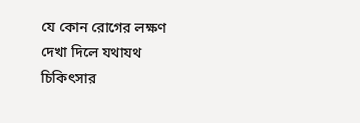যে কোন রোগের লক্ষণ দেখা দিলে যথাযথ চিকিৎসার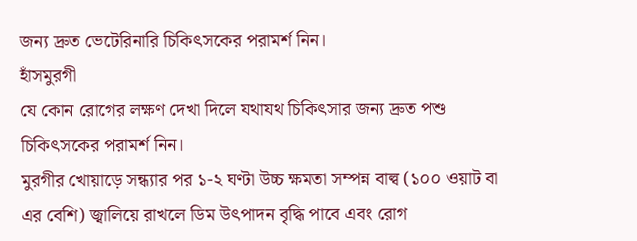জন্য দ্রুত ভেটেরিনারি চিকিৎসকের পরামর্শ নিন।
হাঁসমুরগী
যে কোন রোগের লক্ষণ দেখা দিলে যথাযথ চিকিৎসার জন্য দ্রুত পশু চিকিৎসকের পরামর্শ নিন।
মুরগীর খোয়াড়ে সন্ধ্যার পর ১-২ ঘণ্টা উচ্চ ক্ষমতা সম্পন্ন বাল্ব (১০০ ওয়াট বা এর বেশি) জ্বালিয়ে রাখলে ডিম উৎপাদন বৃদ্ধি পাবে এবং রোগ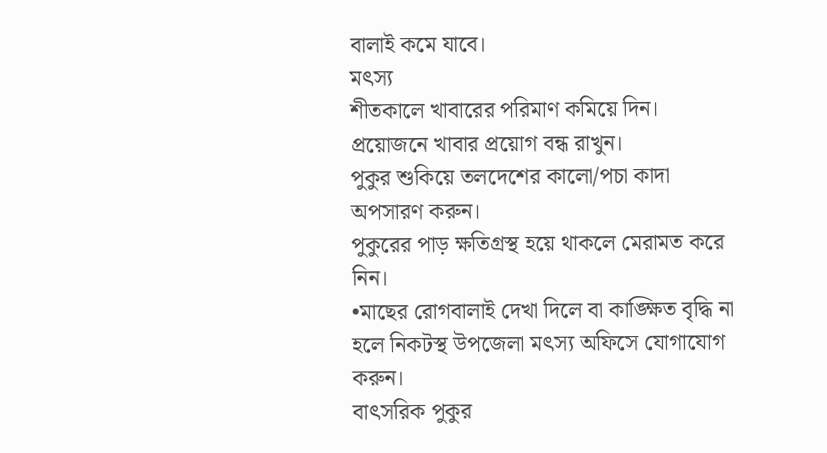বালাই কমে যাবে।
মৎস্য
শীতকালে খাবারের পরিমাণ কমিয়ে দিন। প্রয়োজনে খাবার প্রয়োগ বন্ধ রাখুন।
পুকুর শুকিয়ে তলদেশের কালো/পচা কাদা অপসারণ করুন।
পুকুরের পাড় ক্ষতিগ্রস্থ হয়ে থাকলে মেরামত করে নিন।
•মাছের রোগবালাই দেখা দিলে বা কাঙ্ক্ষিত বৃদ্ধি না হলে নিকটস্থ উপজেলা মৎস্য অফিসে যোগাযোগ করুন।
বাৎসরিক পুকুর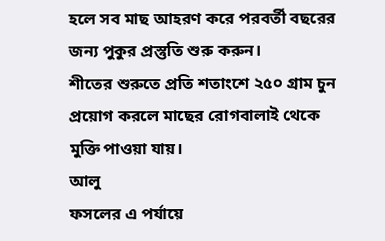হলে সব মাছ আহরণ করে পরবর্তী বছরের জন্য পুকুর প্রস্তুতি শুরু করুন।
শীতের শুরুতে প্রতি শতাংশে ২৫০ গ্রাম চুন প্রয়োগ করলে মাছের রোগবালাই থেকে মুক্তি পাওয়া যায়।
আলু
ফসলের এ পর্যায়ে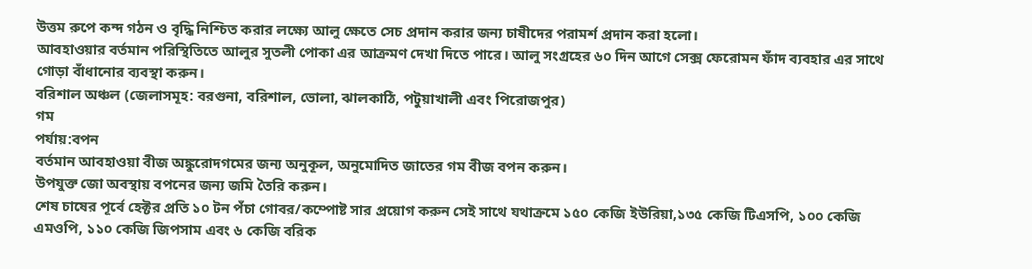উত্তম রুপে কন্দ গঠন ও বৃদ্ধি নিশ্চিত করার লক্ষ্যে আলু ক্ষেতে সেচ প্রদান করার জন্য চাষীদের পরামর্শ প্রদান করা হলো।
আবহাওয়ার বর্তমান পরিস্থিতিতে আলুর সুতলী পোকা এর আক্রমণ দেখা দিতে পারে। আলু সংগ্রহের ৬০ দিন আগে সেক্স ফেরোমন ফাঁদ ব্যবহার এর সাথে গোড়া বাঁধানোর ব্যবস্থা করুন।
বরিশাল অঞ্চল (জেলাসমূহ: বরগুনা, বরিশাল, ভোলা, ঝালকাঠি, পটুয়াখালী এবং পিরোজপুর)
গম
পর্যায়:বপন
বর্তমান আবহাওয়া বীজ অঙ্কুরোদগমের জন্য অনুকূল, অনুমোদিত জাতের গম বীজ বপন করুন।
উপযুক্ত জো অবস্থায় বপনের জন্য জমি তৈরি করুন।
শেষ চাষের পূর্বে হেক্টর প্রতি ১০ টন পঁচা গোবর/কম্পোষ্ট সার প্রয়োগ করুন সেই সাথে যথাক্রমে ১৫০ কেজি ইউরিয়া,১৩৫ কেজি টিএসপি, ১০০ কেজি এমওপি, ১১০ কেজি জিপসাম এবং ৬ কেজি বরিক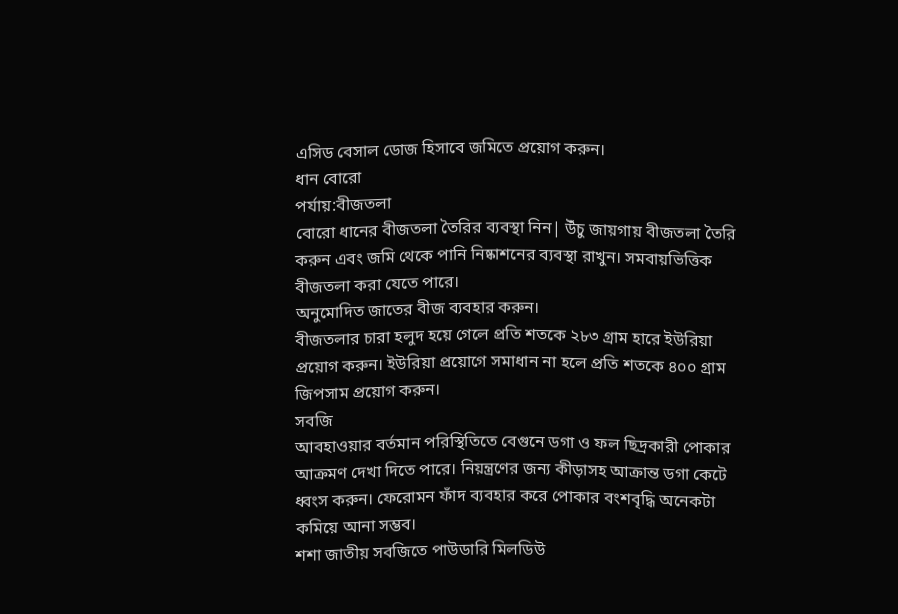এসিড বেসাল ডোজ হিসাবে জমিতে প্রয়োগ করুন।
ধান বোরো
পর্যায়:বীজতলা
বোরো ধানের বীজতলা তৈরির ব্যবস্থা নিন| উঁচু জায়গায় বীজতলা তৈরি করুন এবং জমি থেকে পানি নিষ্কাশনের ব্যবস্থা রাখুন। সমবায়ভিত্তিক বীজতলা করা যেতে পারে।
অনুমোদিত জাতের বীজ ব্যবহার করুন।
বীজতলার চারা হলুদ হয়ে গেলে প্রতি শতকে ২৮৩ গ্রাম হারে ইউরিয়া প্রয়োগ করুন। ইউরিয়া প্রয়োগে সমাধান না হলে প্রতি শতকে ৪০০ গ্রাম জিপসাম প্রয়োগ করুন।
সবজি
আবহাওয়ার বর্তমান পরিস্থিতিতে বেগুনে ডগা ও ফল ছিদ্রকারী পোকার আক্রমণ দেখা দিতে পারে। নিয়ন্ত্রণের জন্য কীড়াসহ আক্রান্ত ডগা কেটে ধ্বংস করুন। ফেরোমন ফাঁদ ব্যবহার করে পোকার বংশবৃদ্ধি অনেকটা কমিয়ে আনা সম্ভব।
শশা জাতীয় সবজিতে পাউডারি মিলডিউ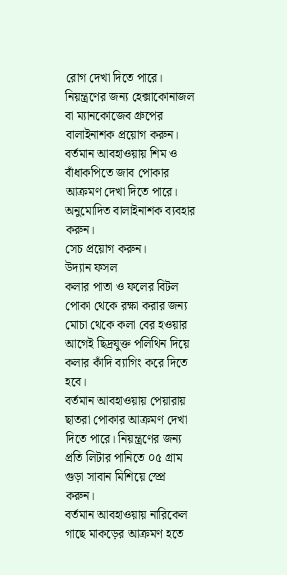রোগ দেখা দিতে পারে। নিয়ন্ত্রণের জন্য হেক্সাকোনাজল বা ম্যানকোজেব গ্রুপের বালাইনাশক প্রয়োগ করুন।
বর্তমান আবহাওয়ায় শিম ও বাঁধাকপিতে জাব পোকার আক্রমণ দেখা দিতে পারে। অনুমোদিত বালাইনাশক ব্যবহার করুন।
সেচ প্রয়োগ করুন।
উদ্যান ফসল
কলার পাতা ও ফলের বিটল পোকা থেকে রক্ষা করার জন্য মোচা থেকে কলা বের হওয়ার আগেই ছিদ্রযুক্ত পলিথিন দিয়ে কলার কাঁদি ব্যাগিং করে দিতে হবে।
বর্তমান আবহাওয়ায় পেয়ারায় ছাতরা পোকার আক্রমণ দেখা দিতে পারে। নিয়ন্ত্রণের জন্য প্রতি লিটার পানিতে ০৫ গ্রাম গুড়া সাবান মিশিয়ে স্প্রে করুন।
বর্তমান আবহাওয়ায় নারিকেল গাছে মাকড়ের আক্রমণ হতে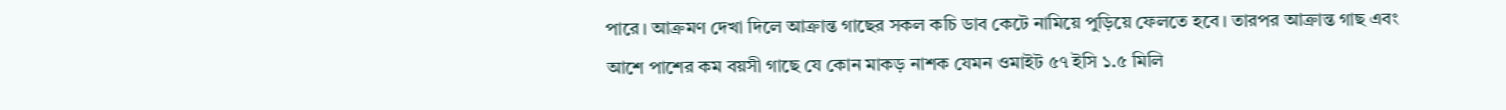পারে। আক্রমণ দেখা দিলে আক্রান্ত গাছের সকল কচি ডাব কেটে নামিয়ে পুড়িয়ে ফেলতে হবে। তারপর আক্রান্ত গাছ এবং আশে পাশের কম বয়সী গাছে যে কোন মাকড় নাশক যেমন ওমাইট ৫৭ ইসি ১.৫ মিলি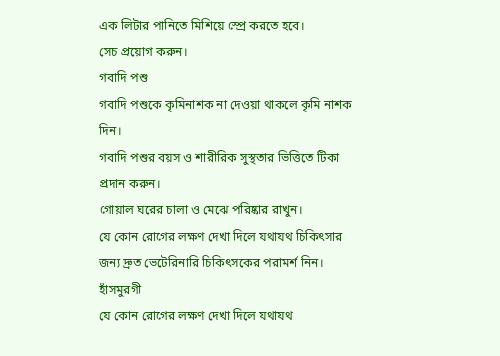এক লিটার পানিতে মিশিয়ে স্প্রে করতে হবে।
সেচ প্রয়োগ করুন।
গবাদি পশু
গবাদি পশুকে কৃমিনাশক না দেওয়া থাকলে কৃমি নাশক দিন।
গবাদি পশুর বয়স ও শারীরিক সুস্থতার ভিত্তিতে টিকা প্রদান করুন।
গোয়াল ঘরের চালা ও মেঝে পরিষ্কার রাখুন।
যে কোন রোগের লক্ষণ দেখা দিলে যথাযথ চিকিৎসার জন্য দ্রুত ভেটেরিনারি চিকিৎসকের পরামর্শ নিন।
হাঁসমুরগী
যে কোন রোগের লক্ষণ দেখা দিলে যথাযথ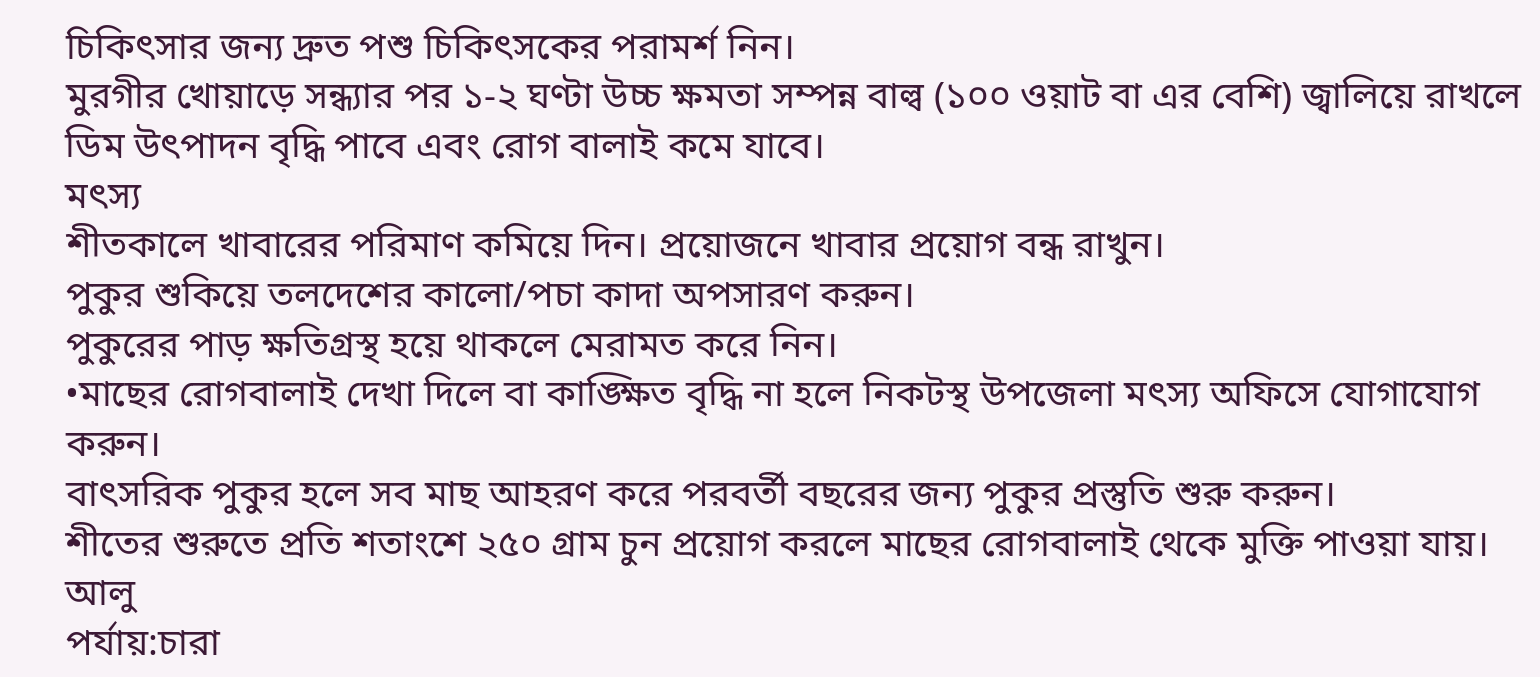চিকিৎসার জন্য দ্রুত পশু চিকিৎসকের পরামর্শ নিন।
মুরগীর খোয়াড়ে সন্ধ্যার পর ১-২ ঘণ্টা উচ্চ ক্ষমতা সম্পন্ন বাল্ব (১০০ ওয়াট বা এর বেশি) জ্বালিয়ে রাখলে ডিম উৎপাদন বৃদ্ধি পাবে এবং রোগ বালাই কমে যাবে।
মৎস্য
শীতকালে খাবারের পরিমাণ কমিয়ে দিন। প্রয়োজনে খাবার প্রয়োগ বন্ধ রাখুন।
পুকুর শুকিয়ে তলদেশের কালো/পচা কাদা অপসারণ করুন।
পুকুরের পাড় ক্ষতিগ্রস্থ হয়ে থাকলে মেরামত করে নিন।
•মাছের রোগবালাই দেখা দিলে বা কাঙ্ক্ষিত বৃদ্ধি না হলে নিকটস্থ উপজেলা মৎস্য অফিসে যোগাযোগ করুন।
বাৎসরিক পুকুর হলে সব মাছ আহরণ করে পরবর্তী বছরের জন্য পুকুর প্রস্তুতি শুরু করুন।
শীতের শুরুতে প্রতি শতাংশে ২৫০ গ্রাম চুন প্রয়োগ করলে মাছের রোগবালাই থেকে মুক্তি পাওয়া যায়।
আলু
পর্যায়:চারা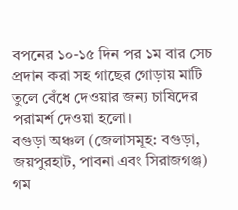বপনের ১০-১৫ দিন পর ১ম বার সেচ প্রদান করা সহ গাছের গোড়ায় মাটি তুলে বেঁধে দেওয়ার জন্য চাষিদের পরামর্শ দেওয়া হলো।
বগুড়া অঞ্চল (জেলাসমূহ: বগুড়া, জয়পুরহাট, পাবনা এবং সিরাজগঞ্জ)
গম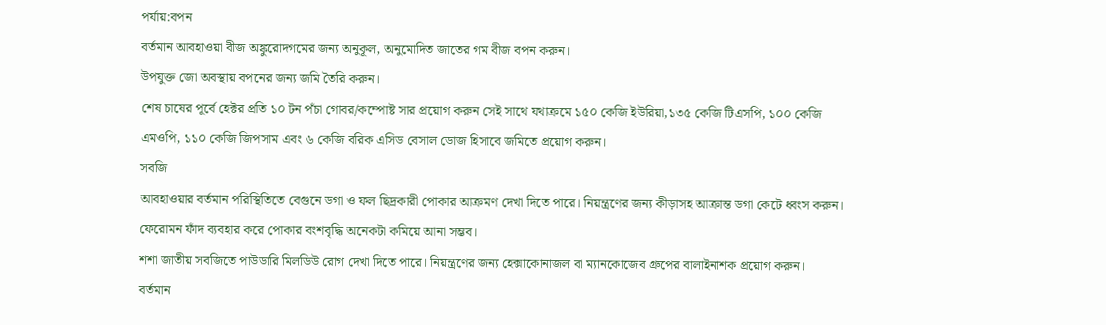পর্যায়:বপন
বর্তমান আবহাওয়া বীজ অঙ্কুরোদগমের জন্য অনুকূল, অনুমোদিত জাতের গম বীজ বপন করুন।
উপযুক্ত জো অবস্থায় বপনের জন্য জমি তৈরি করুন।
শেষ চাষের পূর্বে হেক্টর প্রতি ১০ টন পঁচা গোবর/কম্পোষ্ট সার প্রয়োগ করুন সেই সাথে যথাক্রমে ১৫০ কেজি ইউরিয়া,১৩৫ কেজি টিএসপি, ১০০ কেজি এমওপি, ১১০ কেজি জিপসাম এবং ৬ কেজি বরিক এসিড বেসাল ডোজ হিসাবে জমিতে প্রয়োগ করুন।
সবজি
আবহাওয়ার বর্তমান পরিস্থিতিতে বেগুনে ডগা ও ফল ছিদ্রকারী পোকার আক্রমণ দেখা দিতে পারে। নিয়ন্ত্রণের জন্য কীড়াসহ আক্রান্ত ডগা কেটে ধ্বংস করুন। ফেরোমন ফাঁদ ব্যবহার করে পোকার বংশবৃদ্ধি অনেকটা কমিয়ে আনা সম্ভব।
শশা জাতীয় সবজিতে পাউডারি মিলডিউ রোগ দেখা দিতে পারে। নিয়ন্ত্রণের জন্য হেক্সাকোনাজল বা ম্যানকোজেব গ্রুপের বালাইনাশক প্রয়োগ করুন।
বর্তমান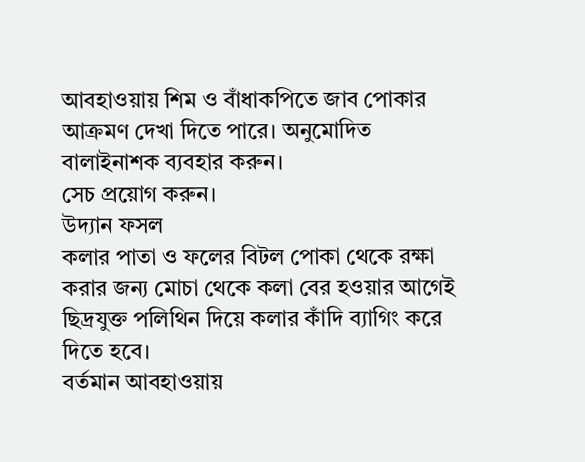আবহাওয়ায় শিম ও বাঁধাকপিতে জাব পোকার আক্রমণ দেখা দিতে পারে। অনুমোদিত বালাইনাশক ব্যবহার করুন।
সেচ প্রয়োগ করুন।
উদ্যান ফসল
কলার পাতা ও ফলের বিটল পোকা থেকে রক্ষা করার জন্য মোচা থেকে কলা বের হওয়ার আগেই ছিদ্রযুক্ত পলিথিন দিয়ে কলার কাঁদি ব্যাগিং করে দিতে হবে।
বর্তমান আবহাওয়ায়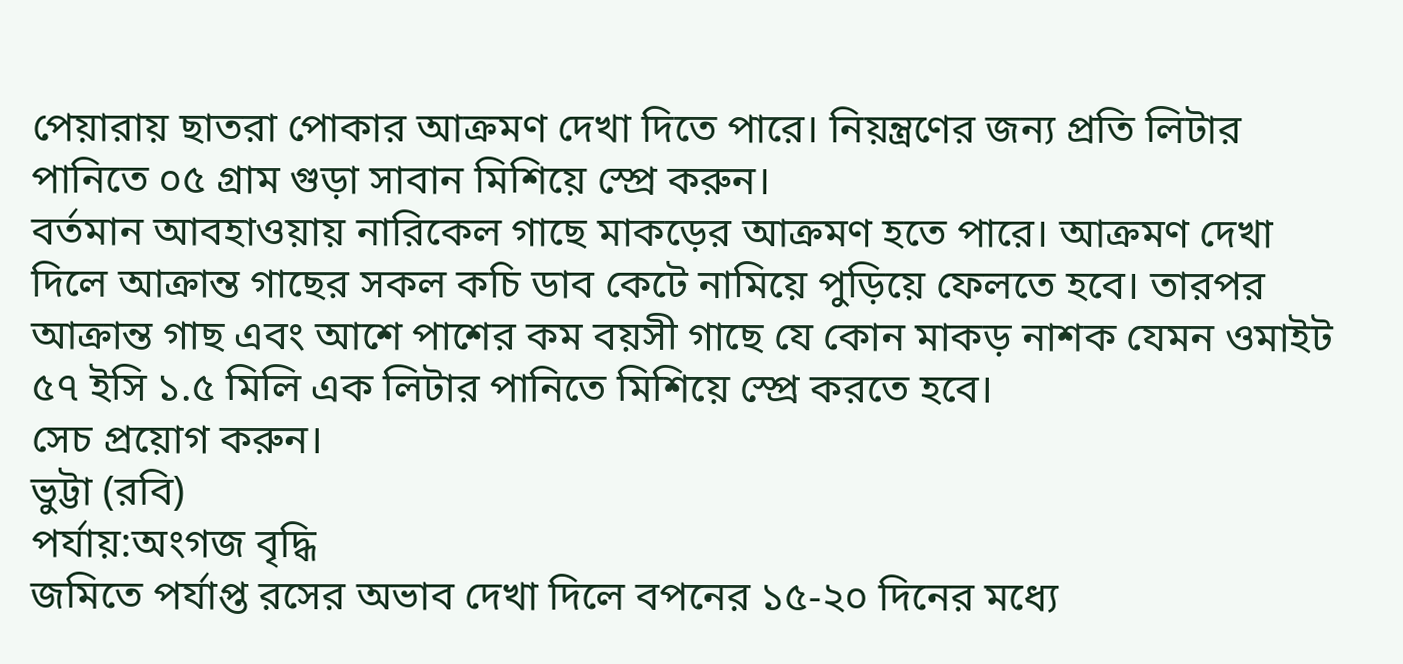পেয়ারায় ছাতরা পোকার আক্রমণ দেখা দিতে পারে। নিয়ন্ত্রণের জন্য প্রতি লিটার পানিতে ০৫ গ্রাম গুড়া সাবান মিশিয়ে স্প্রে করুন।
বর্তমান আবহাওয়ায় নারিকেল গাছে মাকড়ের আক্রমণ হতে পারে। আক্রমণ দেখা দিলে আক্রান্ত গাছের সকল কচি ডাব কেটে নামিয়ে পুড়িয়ে ফেলতে হবে। তারপর আক্রান্ত গাছ এবং আশে পাশের কম বয়সী গাছে যে কোন মাকড় নাশক যেমন ওমাইট ৫৭ ইসি ১.৫ মিলি এক লিটার পানিতে মিশিয়ে স্প্রে করতে হবে।
সেচ প্রয়োগ করুন।
ভুট্টা (রবি)
পর্যায়:অংগজ বৃদ্ধি
জমিতে পর্যাপ্ত রসের অভাব দেখা দিলে বপনের ১৫-২০ দিনের মধ্যে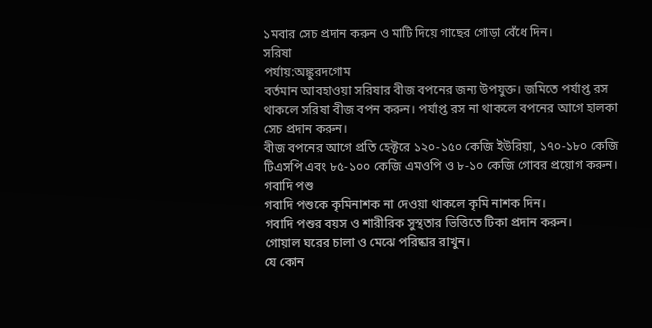১মবার সেচ প্রদান করুন ও মাটি দিয়ে গাছের গোড়া বেঁধে দিন।
সরিষা
পর্যায়:অঙ্কুরদগোম
বর্তমান আবহাওয়া সরিষার বীজ বপনের জন্য উপযুক্ত। জমিতে পর্যাপ্ত রস থাকলে সরিষা বীজ বপন করুন। পর্যাপ্ত রস না থাকলে বপনের আগে হালকা সেচ প্রদান করুন।
বীজ বপনের আগে প্রতি হেক্টরে ১২০-১৫০ কেজি ইউরিয়া, ১৭০-১৮০ কেজি টিএসপি এবং ৮৫-১০০ কেজি এমওপি ও ৮-১০ কেজি গোবর প্রয়োগ করুন।
গবাদি পশু
গবাদি পশুকে কৃমিনাশক না দেওয়া থাকলে কৃমি নাশক দিন।
গবাদি পশুর বয়স ও শারীরিক সুস্থতার ভিত্তিতে টিকা প্রদান করুন।
গোয়াল ঘরের চালা ও মেঝে পরিষ্কার রাখুন।
যে কোন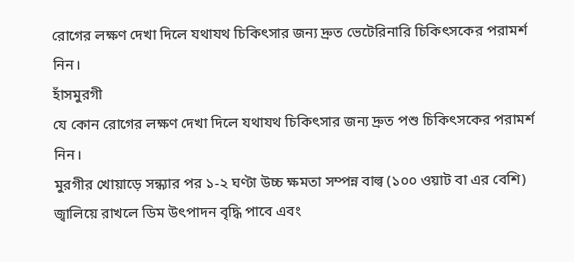রোগের লক্ষণ দেখা দিলে যথাযথ চিকিৎসার জন্য দ্রুত ভেটেরিনারি চিকিৎসকের পরামর্শ নিন।
হাঁসমুরগী
যে কোন রোগের লক্ষণ দেখা দিলে যথাযথ চিকিৎসার জন্য দ্রুত পশু চিকিৎসকের পরামর্শ নিন।
মুরগীর খোয়াড়ে সন্ধ্যার পর ১-২ ঘণ্টা উচ্চ ক্ষমতা সম্পন্ন বাল্ব (১০০ ওয়াট বা এর বেশি) জ্বালিয়ে রাখলে ডিম উৎপাদন বৃদ্ধি পাবে এবং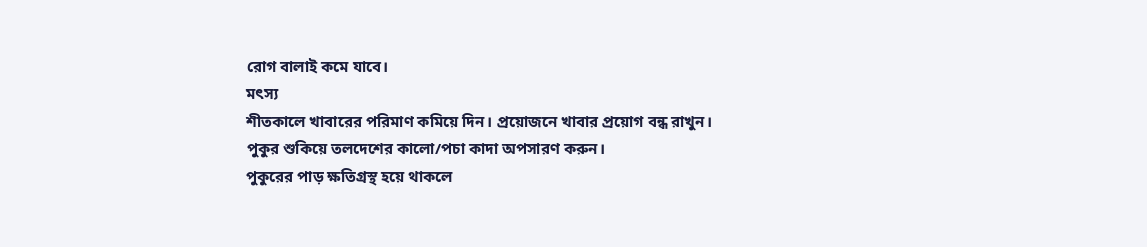রোগ বালাই কমে যাবে।
মৎস্য
শীতকালে খাবারের পরিমাণ কমিয়ে দিন। প্রয়োজনে খাবার প্রয়োগ বন্ধ রাখুন।
পুকুর শুকিয়ে তলদেশের কালো/পচা কাদা অপসারণ করুন।
পুকুরের পাড় ক্ষতিগ্রস্থ হয়ে থাকলে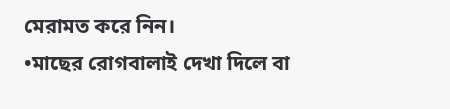মেরামত করে নিন।
•মাছের রোগবালাই দেখা দিলে বা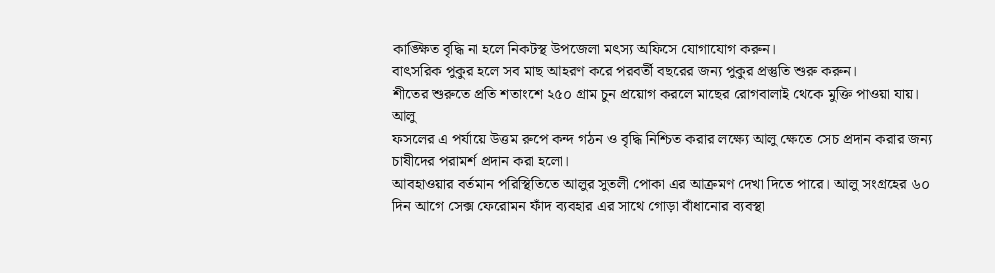কাঙ্ক্ষিত বৃদ্ধি না হলে নিকটস্থ উপজেলা মৎস্য অফিসে যোগাযোগ করুন।
বাৎসরিক পুকুর হলে সব মাছ আহরণ করে পরবর্তী বছরের জন্য পুকুর প্রস্তুতি শুরু করুন।
শীতের শুরুতে প্রতি শতাংশে ২৫০ গ্রাম চুন প্রয়োগ করলে মাছের রোগবালাই থেকে মুক্তি পাওয়া যায়।
আলু
ফসলের এ পর্যায়ে উত্তম রুপে কন্দ গঠন ও বৃদ্ধি নিশ্চিত করার লক্ষ্যে আলু ক্ষেতে সেচ প্রদান করার জন্য চাষীদের পরামর্শ প্রদান করা হলো।
আবহাওয়ার বর্তমান পরিস্থিতিতে আলুর সুতলী পোকা এর আক্রমণ দেখা দিতে পারে। আলু সংগ্রহের ৬০ দিন আগে সেক্স ফেরোমন ফাঁদ ব্যবহার এর সাথে গোড়া বাঁধানোর ব্যবস্থা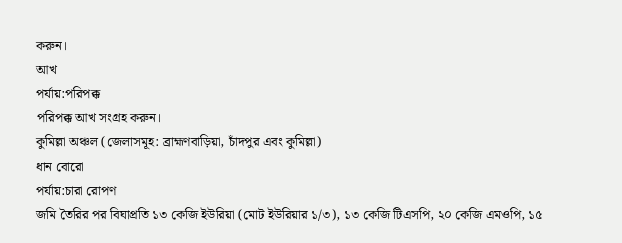করুন।
আখ
পর্যায়:পরিপক্ক
পরিপক্ক আখ সংগ্রহ করুন।
কুমিল্লা অঞ্চল (জেলাসমূহ: ব্রাহ্মণবাড়িয়া, চাঁদপুর এবং কুমিল্লা)
ধান বোরো
পর্যায়:চারা রোপণ
জমি তৈরির পর বিঘাপ্রতি ১৩ কেজি ইউরিয়া (মোট ইউরিয়ার ১/৩), ১৩ কেজি টিএসপি, ২০ কেজি এমওপি, ১৫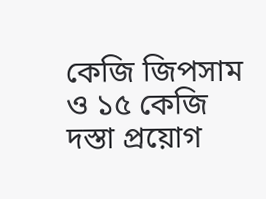কেজি জিপসাম ও ১৫ কেজি দস্তা প্রয়োগ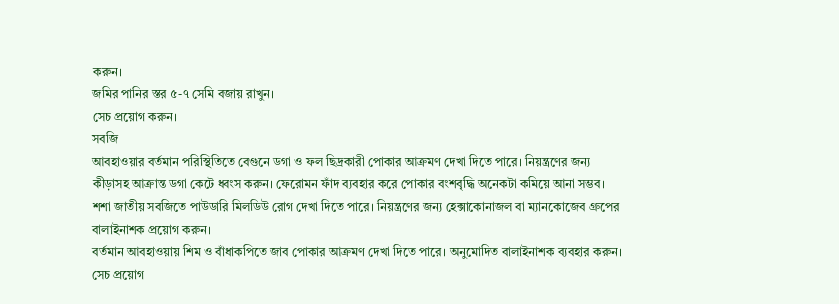করুন।
জমির পানির স্তর ৫-৭ সেমি বজায় রাখুন।
সেচ প্রয়োগ করুন।
সবজি
আবহাওয়ার বর্তমান পরিস্থিতিতে বেগুনে ডগা ও ফল ছিদ্রকারী পোকার আক্রমণ দেখা দিতে পারে। নিয়ন্ত্রণের জন্য কীড়াসহ আক্রান্ত ডগা কেটে ধ্বংস করুন। ফেরোমন ফাঁদ ব্যবহার করে পোকার বংশবৃদ্ধি অনেকটা কমিয়ে আনা সম্ভব।
শশা জাতীয় সবজিতে পাউডারি মিলডিউ রোগ দেখা দিতে পারে। নিয়ন্ত্রণের জন্য হেক্সাকোনাজল বা ম্যানকোজেব গ্রুপের বালাইনাশক প্রয়োগ করুন।
বর্তমান আবহাওয়ায় শিম ও বাঁধাকপিতে জাব পোকার আক্রমণ দেখা দিতে পারে। অনুমোদিত বালাইনাশক ব্যবহার করুন।
সেচ প্রয়োগ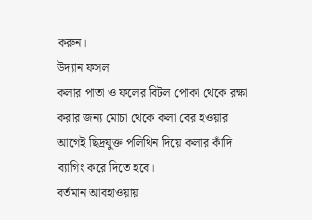করুন।
উদ্যান ফসল
কলার পাতা ও ফলের বিটল পোকা থেকে রক্ষা করার জন্য মোচা থেকে কলা বের হওয়ার আগেই ছিদ্রযুক্ত পলিথিন দিয়ে কলার কাঁদি ব্যাগিং করে দিতে হবে।
বর্তমান আবহাওয়ায়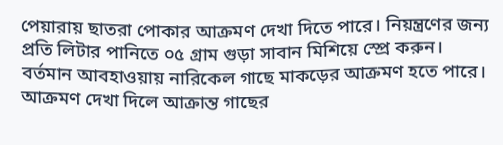পেয়ারায় ছাতরা পোকার আক্রমণ দেখা দিতে পারে। নিয়ন্ত্রণের জন্য প্রতি লিটার পানিতে ০৫ গ্রাম গুড়া সাবান মিশিয়ে স্প্রে করুন।
বর্তমান আবহাওয়ায় নারিকেল গাছে মাকড়ের আক্রমণ হতে পারে। আক্রমণ দেখা দিলে আক্রান্ত গাছের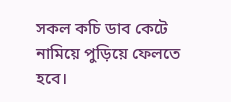সকল কচি ডাব কেটে নামিয়ে পুড়িয়ে ফেলতে হবে।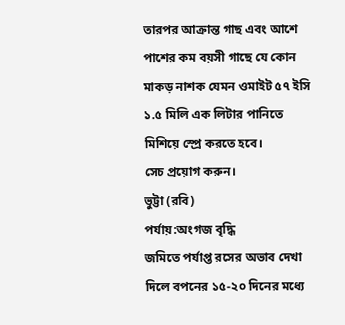তারপর আক্রান্ত গাছ এবং আশে পাশের কম বয়সী গাছে যে কোন মাকড় নাশক যেমন ওমাইট ৫৭ ইসি ১.৫ মিলি এক লিটার পানিতে মিশিয়ে স্প্রে করতে হবে।
সেচ প্রয়োগ করুন।
ভুট্টা (রবি)
পর্যায়:অংগজ বৃদ্ধি
জমিতে পর্যাপ্ত রসের অভাব দেখা দিলে বপনের ১৫-২০ দিনের মধ্যে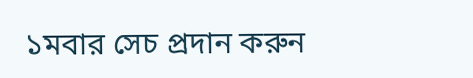১মবার সেচ প্রদান করুন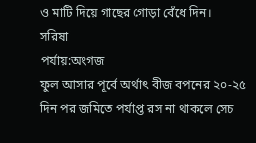ও মাটি দিয়ে গাছের গোড়া বেঁধে দিন।
সরিষা
পর্যায়:অংগজ
ফুল আসার পূর্বে অর্থাৎ বীজ বপনের ২০-২৫ দিন পর জমিতে পর্যাপ্ত রস না থাকলে সেচ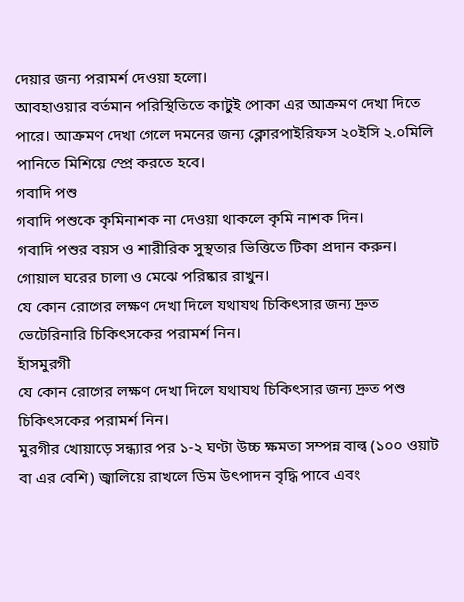দেয়ার জন্য পরামর্শ দেওয়া হলো।
আবহাওয়ার বর্তমান পরিস্থিতিতে কাটুই পোকা এর আক্রমণ দেখা দিতে পারে। আক্রমণ দেখা গেলে দমনের জন্য ক্লোরপাইরিফস ২০ইসি ২.০মিলি পানিতে মিশিয়ে স্প্রে করতে হবে।
গবাদি পশু
গবাদি পশুকে কৃমিনাশক না দেওয়া থাকলে কৃমি নাশক দিন।
গবাদি পশুর বয়স ও শারীরিক সুস্থতার ভিত্তিতে টিকা প্রদান করুন।
গোয়াল ঘরের চালা ও মেঝে পরিষ্কার রাখুন।
যে কোন রোগের লক্ষণ দেখা দিলে যথাযথ চিকিৎসার জন্য দ্রুত ভেটেরিনারি চিকিৎসকের পরামর্শ নিন।
হাঁসমুরগী
যে কোন রোগের লক্ষণ দেখা দিলে যথাযথ চিকিৎসার জন্য দ্রুত পশু চিকিৎসকের পরামর্শ নিন।
মুরগীর খোয়াড়ে সন্ধ্যার পর ১-২ ঘণ্টা উচ্চ ক্ষমতা সম্পন্ন বাল্ব (১০০ ওয়াট বা এর বেশি) জ্বালিয়ে রাখলে ডিম উৎপাদন বৃদ্ধি পাবে এবং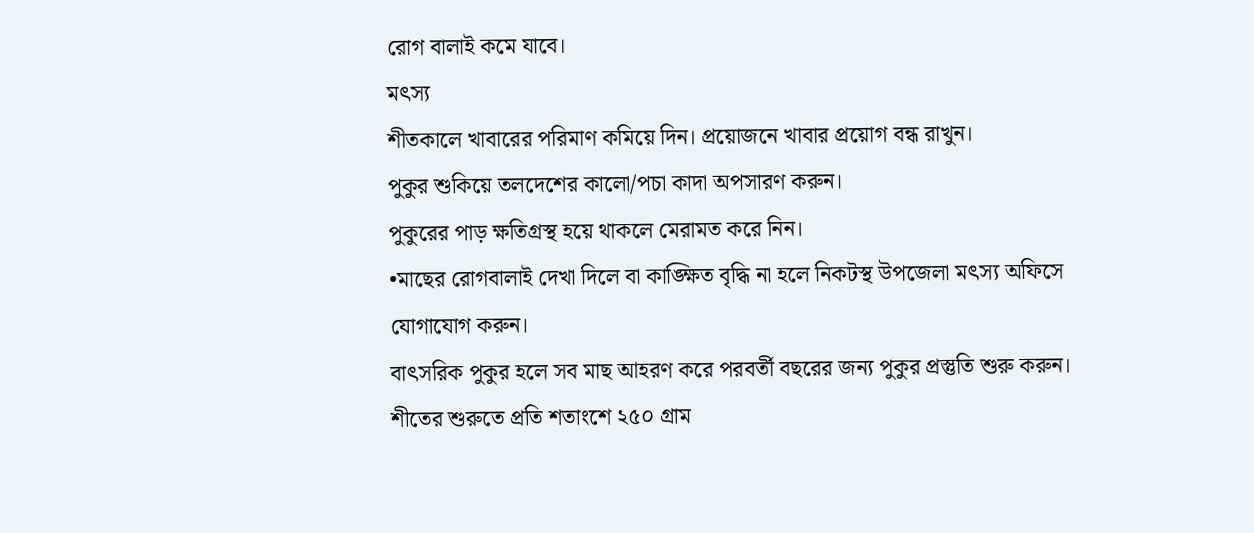রোগ বালাই কমে যাবে।
মৎস্য
শীতকালে খাবারের পরিমাণ কমিয়ে দিন। প্রয়োজনে খাবার প্রয়োগ বন্ধ রাখুন।
পুকুর শুকিয়ে তলদেশের কালো/পচা কাদা অপসারণ করুন।
পুকুরের পাড় ক্ষতিগ্রস্থ হয়ে থাকলে মেরামত করে নিন।
•মাছের রোগবালাই দেখা দিলে বা কাঙ্ক্ষিত বৃদ্ধি না হলে নিকটস্থ উপজেলা মৎস্য অফিসে যোগাযোগ করুন।
বাৎসরিক পুকুর হলে সব মাছ আহরণ করে পরবর্তী বছরের জন্য পুকুর প্রস্তুতি শুরু করুন।
শীতের শুরুতে প্রতি শতাংশে ২৫০ গ্রাম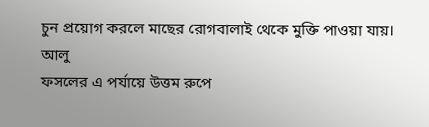চুন প্রয়োগ করলে মাছের রোগবালাই থেকে মুক্তি পাওয়া যায়।
আলু
ফসলের এ পর্যায়ে উত্তম রুপে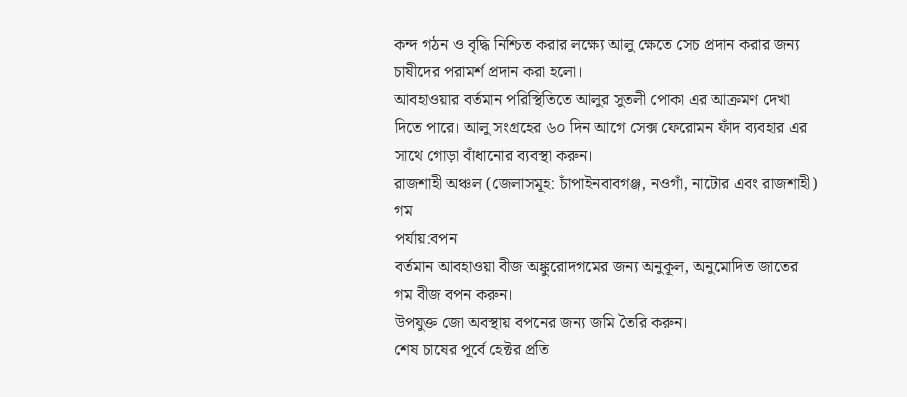কন্দ গঠন ও বৃদ্ধি নিশ্চিত করার লক্ষ্যে আলু ক্ষেতে সেচ প্রদান করার জন্য চাষীদের পরামর্শ প্রদান করা হলো।
আবহাওয়ার বর্তমান পরিস্থিতিতে আলুর সুতলী পোকা এর আক্রমণ দেখা দিতে পারে। আলু সংগ্রহের ৬০ দিন আগে সেক্স ফেরোমন ফাঁদ ব্যবহার এর সাথে গোড়া বাঁধানোর ব্যবস্থা করুন।
রাজশাহী অঞ্চল (জেলাসমূহ: চাঁপাইনবাবগঞ্জ, নওগাঁ, নাটোর এবং রাজশাহী)
গম
পর্যায়:বপন
বর্তমান আবহাওয়া বীজ অঙ্কুরোদগমের জন্য অনুকূল, অনুমোদিত জাতের গম বীজ বপন করুন।
উপযুক্ত জো অবস্থায় বপনের জন্য জমি তৈরি করুন।
শেষ চাষের পূর্বে হেক্টর প্রতি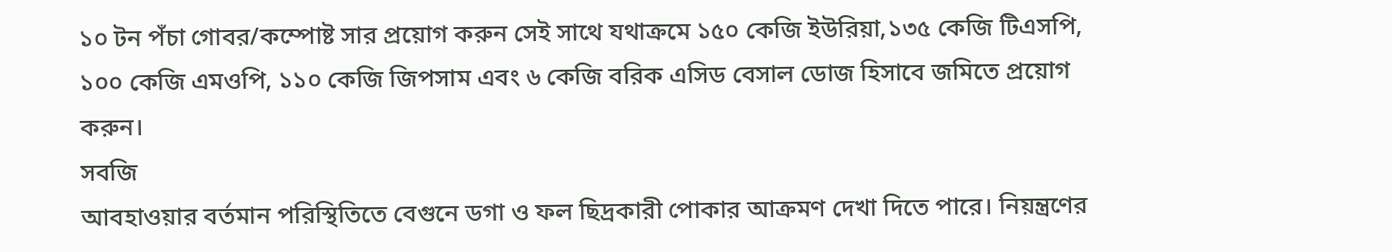১০ টন পঁচা গোবর/কম্পোষ্ট সার প্রয়োগ করুন সেই সাথে যথাক্রমে ১৫০ কেজি ইউরিয়া,১৩৫ কেজি টিএসপি, ১০০ কেজি এমওপি, ১১০ কেজি জিপসাম এবং ৬ কেজি বরিক এসিড বেসাল ডোজ হিসাবে জমিতে প্রয়োগ করুন।
সবজি
আবহাওয়ার বর্তমান পরিস্থিতিতে বেগুনে ডগা ও ফল ছিদ্রকারী পোকার আক্রমণ দেখা দিতে পারে। নিয়ন্ত্রণের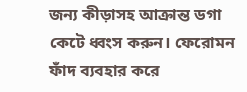জন্য কীড়াসহ আক্রান্ত ডগা কেটে ধ্বংস করুন। ফেরোমন ফাঁদ ব্যবহার করে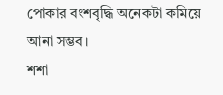পোকার বংশবৃদ্ধি অনেকটা কমিয়ে আনা সম্ভব।
শশা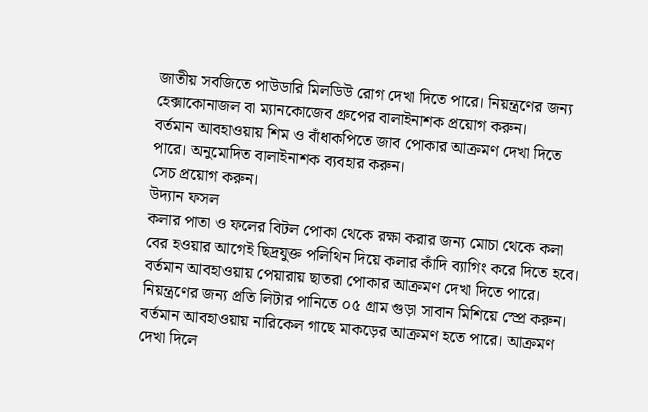জাতীয় সবজিতে পাউডারি মিলডিউ রোগ দেখা দিতে পারে। নিয়ন্ত্রণের জন্য হেক্সাকোনাজল বা ম্যানকোজেব গ্রুপের বালাইনাশক প্রয়োগ করুন।
বর্তমান আবহাওয়ায় শিম ও বাঁধাকপিতে জাব পোকার আক্রমণ দেখা দিতে পারে। অনুমোদিত বালাইনাশক ব্যবহার করুন।
সেচ প্রয়োগ করুন।
উদ্যান ফসল
কলার পাতা ও ফলের বিটল পোকা থেকে রক্ষা করার জন্য মোচা থেকে কলা বের হওয়ার আগেই ছিদ্রযুক্ত পলিথিন দিয়ে কলার কাঁদি ব্যাগিং করে দিতে হবে।
বর্তমান আবহাওয়ায় পেয়ারায় ছাতরা পোকার আক্রমণ দেখা দিতে পারে। নিয়ন্ত্রণের জন্য প্রতি লিটার পানিতে ০৫ গ্রাম গুড়া সাবান মিশিয়ে স্প্রে করুন।
বর্তমান আবহাওয়ায় নারিকেল গাছে মাকড়ের আক্রমণ হতে পারে। আক্রমণ দেখা দিলে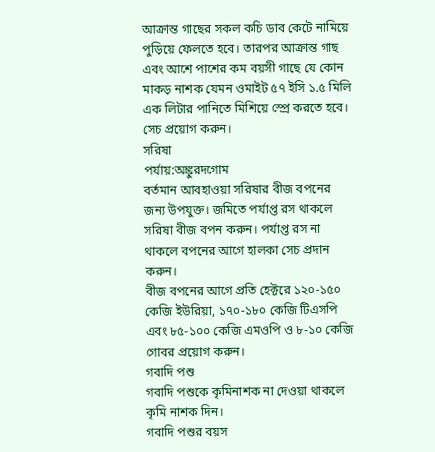আক্রান্ত গাছের সকল কচি ডাব কেটে নামিয়ে পুড়িয়ে ফেলতে হবে। তারপর আক্রান্ত গাছ এবং আশে পাশের কম বয়সী গাছে যে কোন মাকড় নাশক যেমন ওমাইট ৫৭ ইসি ১.৫ মিলি এক লিটার পানিতে মিশিয়ে স্প্রে করতে হবে।
সেচ প্রয়োগ করুন।
সরিষা
পর্যায়:অঙ্কুরদগোম
বর্তমান আবহাওয়া সরিষার বীজ বপনের জন্য উপযুক্ত। জমিতে পর্যাপ্ত রস থাকলে সরিষা বীজ বপন করুন। পর্যাপ্ত রস না থাকলে বপনের আগে হালকা সেচ প্রদান করুন।
বীজ বপনের আগে প্রতি হেক্টরে ১২০-১৫০ কেজি ইউরিয়া, ১৭০-১৮০ কেজি টিএসপি এবং ৮৫-১০০ কেজি এমওপি ও ৮-১০ কেজি গোবর প্রয়োগ করুন।
গবাদি পশু
গবাদি পশুকে কৃমিনাশক না দেওয়া থাকলে কৃমি নাশক দিন।
গবাদি পশুর বয়স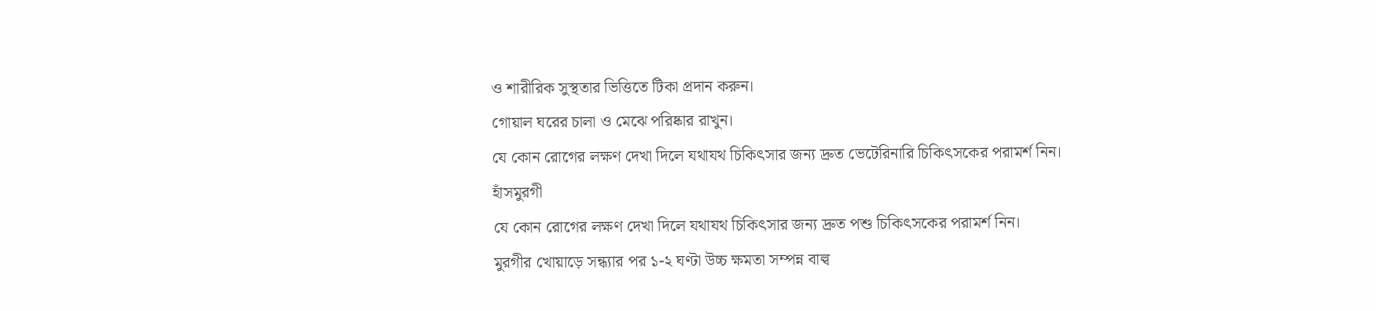ও শারীরিক সুস্থতার ভিত্তিতে টিকা প্রদান করুন।
গোয়াল ঘরের চালা ও মেঝে পরিষ্কার রাখুন।
যে কোন রোগের লক্ষণ দেখা দিলে যথাযথ চিকিৎসার জন্য দ্রুত ভেটেরিনারি চিকিৎসকের পরামর্শ নিন।
হাঁসমুরগী
যে কোন রোগের লক্ষণ দেখা দিলে যথাযথ চিকিৎসার জন্য দ্রুত পশু চিকিৎসকের পরামর্শ নিন।
মুরগীর খোয়াড়ে সন্ধ্যার পর ১-২ ঘণ্টা উচ্চ ক্ষমতা সম্পন্ন বাল্ব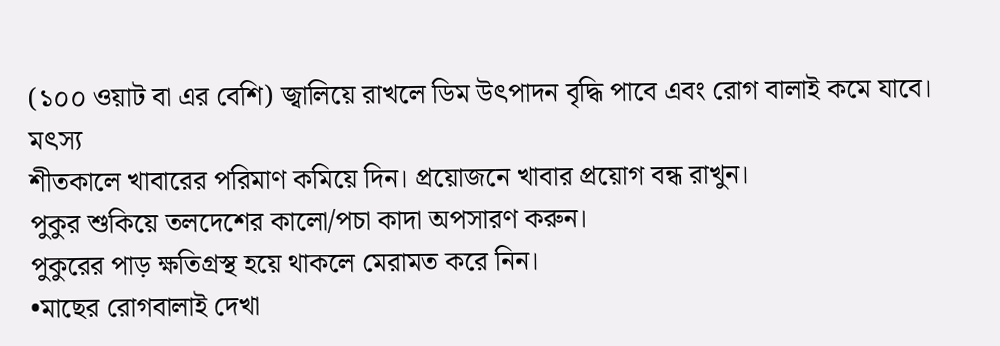(১০০ ওয়াট বা এর বেশি) জ্বালিয়ে রাখলে ডিম উৎপাদন বৃদ্ধি পাবে এবং রোগ বালাই কমে যাবে।
মৎস্য
শীতকালে খাবারের পরিমাণ কমিয়ে দিন। প্রয়োজনে খাবার প্রয়োগ বন্ধ রাখুন।
পুকুর শুকিয়ে তলদেশের কালো/পচা কাদা অপসারণ করুন।
পুকুরের পাড় ক্ষতিগ্রস্থ হয়ে থাকলে মেরামত করে নিন।
•মাছের রোগবালাই দেখা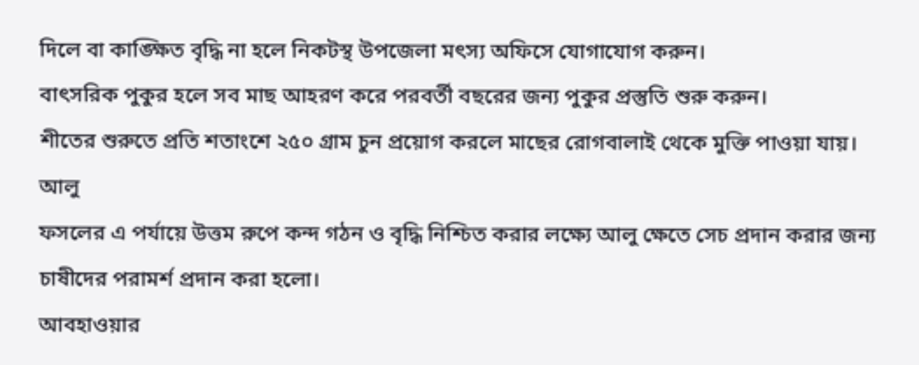দিলে বা কাঙ্ক্ষিত বৃদ্ধি না হলে নিকটস্থ উপজেলা মৎস্য অফিসে যোগাযোগ করুন।
বাৎসরিক পুকুর হলে সব মাছ আহরণ করে পরবর্তী বছরের জন্য পুকুর প্রস্তুতি শুরু করুন।
শীতের শুরুতে প্রতি শতাংশে ২৫০ গ্রাম চুন প্রয়োগ করলে মাছের রোগবালাই থেকে মুক্তি পাওয়া যায়।
আলু
ফসলের এ পর্যায়ে উত্তম রুপে কন্দ গঠন ও বৃদ্ধি নিশ্চিত করার লক্ষ্যে আলু ক্ষেতে সেচ প্রদান করার জন্য চাষীদের পরামর্শ প্রদান করা হলো।
আবহাওয়ার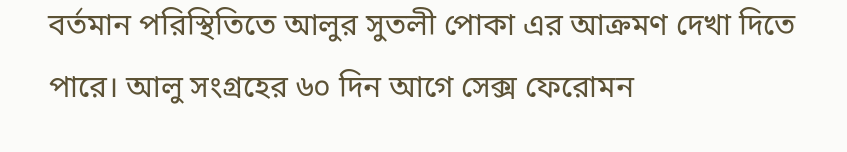বর্তমান পরিস্থিতিতে আলুর সুতলী পোকা এর আক্রমণ দেখা দিতে পারে। আলু সংগ্রহের ৬০ দিন আগে সেক্স ফেরোমন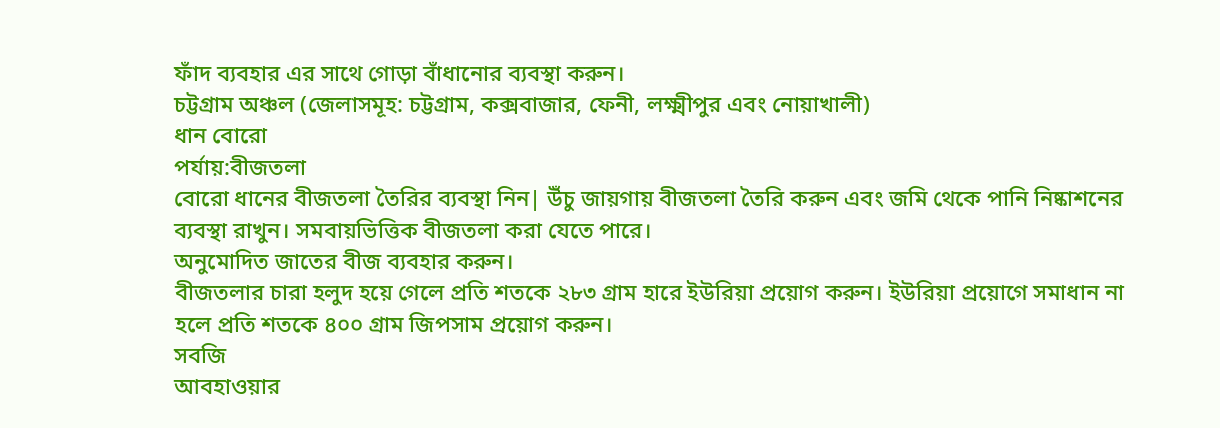ফাঁদ ব্যবহার এর সাথে গোড়া বাঁধানোর ব্যবস্থা করুন।
চট্টগ্রাম অঞ্চল (জেলাসমূহ: চট্টগ্রাম, কক্সবাজার, ফেনী, লক্ষ্মীপুর এবং নোয়াখালী)
ধান বোরো
পর্যায়:বীজতলা
বোরো ধানের বীজতলা তৈরির ব্যবস্থা নিন| উঁচু জায়গায় বীজতলা তৈরি করুন এবং জমি থেকে পানি নিষ্কাশনের ব্যবস্থা রাখুন। সমবায়ভিত্তিক বীজতলা করা যেতে পারে।
অনুমোদিত জাতের বীজ ব্যবহার করুন।
বীজতলার চারা হলুদ হয়ে গেলে প্রতি শতকে ২৮৩ গ্রাম হারে ইউরিয়া প্রয়োগ করুন। ইউরিয়া প্রয়োগে সমাধান না হলে প্রতি শতকে ৪০০ গ্রাম জিপসাম প্রয়োগ করুন।
সবজি
আবহাওয়ার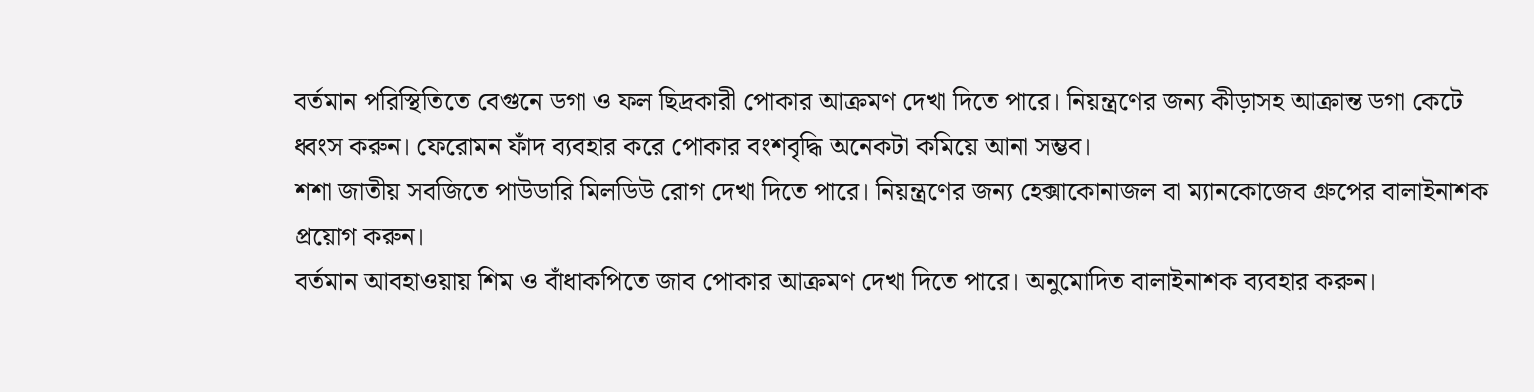বর্তমান পরিস্থিতিতে বেগুনে ডগা ও ফল ছিদ্রকারী পোকার আক্রমণ দেখা দিতে পারে। নিয়ন্ত্রণের জন্য কীড়াসহ আক্রান্ত ডগা কেটে ধ্বংস করুন। ফেরোমন ফাঁদ ব্যবহার করে পোকার বংশবৃদ্ধি অনেকটা কমিয়ে আনা সম্ভব।
শশা জাতীয় সবজিতে পাউডারি মিলডিউ রোগ দেখা দিতে পারে। নিয়ন্ত্রণের জন্য হেক্সাকোনাজল বা ম্যানকোজেব গ্রুপের বালাইনাশক প্রয়োগ করুন।
বর্তমান আবহাওয়ায় শিম ও বাঁধাকপিতে জাব পোকার আক্রমণ দেখা দিতে পারে। অনুমোদিত বালাইনাশক ব্যবহার করুন।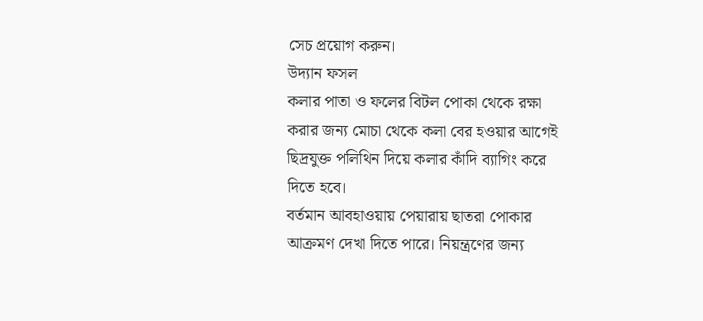সেচ প্রয়োগ করুন।
উদ্যান ফসল
কলার পাতা ও ফলের বিটল পোকা থেকে রক্ষা করার জন্য মোচা থেকে কলা বের হওয়ার আগেই ছিদ্রযুক্ত পলিথিন দিয়ে কলার কাঁদি ব্যাগিং করে দিতে হবে।
বর্তমান আবহাওয়ায় পেয়ারায় ছাতরা পোকার আক্রমণ দেখা দিতে পারে। নিয়ন্ত্রণের জন্য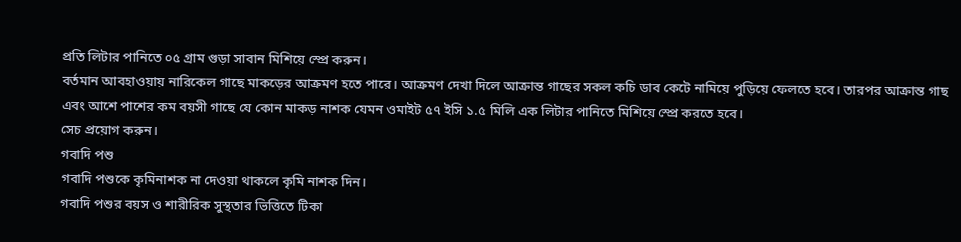প্রতি লিটার পানিতে ০৫ গ্রাম গুড়া সাবান মিশিয়ে স্প্রে করুন।
বর্তমান আবহাওয়ায় নারিকেল গাছে মাকড়ের আক্রমণ হতে পারে। আক্রমণ দেখা দিলে আক্রান্ত গাছের সকল কচি ডাব কেটে নামিয়ে পুড়িয়ে ফেলতে হবে। তারপর আক্রান্ত গাছ এবং আশে পাশের কম বয়সী গাছে যে কোন মাকড় নাশক যেমন ওমাইট ৫৭ ইসি ১.৫ মিলি এক লিটার পানিতে মিশিয়ে স্প্রে করতে হবে।
সেচ প্রয়োগ করুন।
গবাদি পশু
গবাদি পশুকে কৃমিনাশক না দেওয়া থাকলে কৃমি নাশক দিন।
গবাদি পশুর বয়স ও শারীরিক সুস্থতার ভিত্তিতে টিকা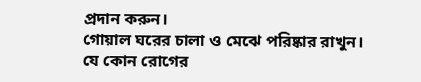প্রদান করুন।
গোয়াল ঘরের চালা ও মেঝে পরিষ্কার রাখুন।
যে কোন রোগের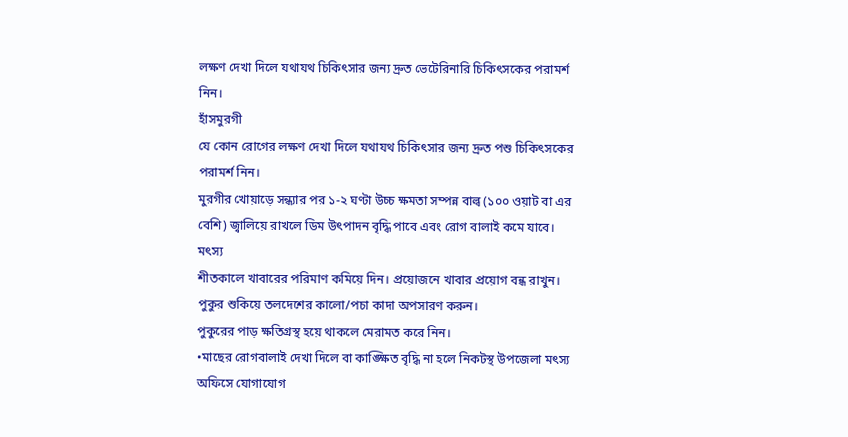লক্ষণ দেখা দিলে যথাযথ চিকিৎসার জন্য দ্রুত ভেটেরিনারি চিকিৎসকের পরামর্শ নিন।
হাঁসমুরগী
যে কোন রোগের লক্ষণ দেখা দিলে যথাযথ চিকিৎসার জন্য দ্রুত পশু চিকিৎসকের পরামর্শ নিন।
মুরগীর খোয়াড়ে সন্ধ্যার পর ১-২ ঘণ্টা উচ্চ ক্ষমতা সম্পন্ন বাল্ব (১০০ ওয়াট বা এর বেশি) জ্বালিয়ে রাখলে ডিম উৎপাদন বৃদ্ধি পাবে এবং রোগ বালাই কমে যাবে।
মৎস্য
শীতকালে খাবারের পরিমাণ কমিয়ে দিন। প্রয়োজনে খাবার প্রয়োগ বন্ধ রাখুন।
পুকুর শুকিয়ে তলদেশের কালো/পচা কাদা অপসারণ করুন।
পুকুরের পাড় ক্ষতিগ্রস্থ হয়ে থাকলে মেরামত করে নিন।
•মাছের রোগবালাই দেখা দিলে বা কাঙ্ক্ষিত বৃদ্ধি না হলে নিকটস্থ উপজেলা মৎস্য অফিসে যোগাযোগ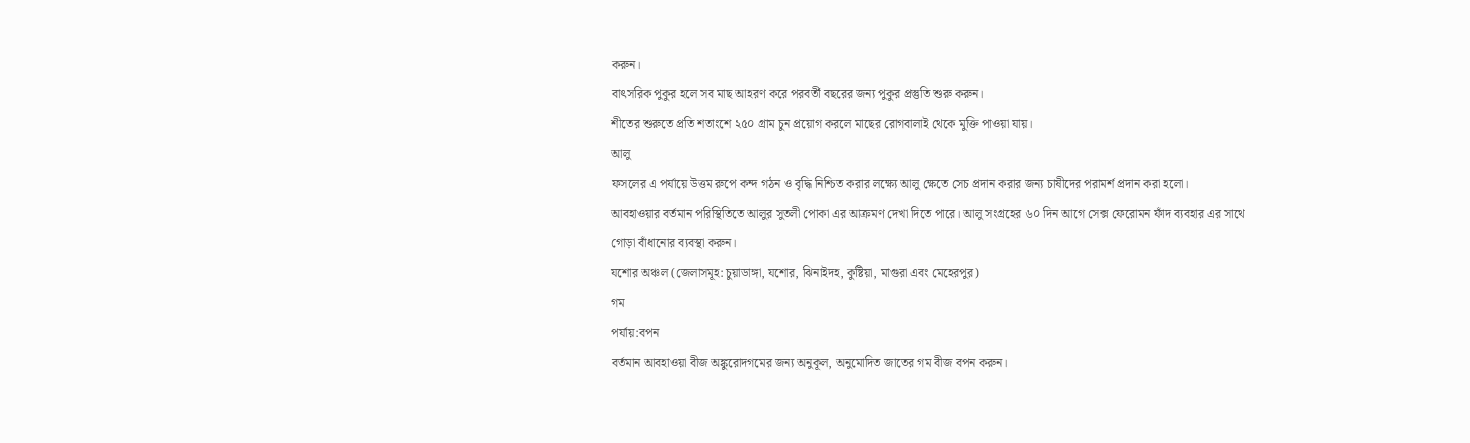করুন।
বাৎসরিক পুকুর হলে সব মাছ আহরণ করে পরবর্তী বছরের জন্য পুকুর প্রস্তুতি শুরু করুন।
শীতের শুরুতে প্রতি শতাংশে ২৫০ গ্রাম চুন প্রয়োগ করলে মাছের রোগবালাই থেকে মুক্তি পাওয়া যায়।
আলু
ফসলের এ পর্যায়ে উত্তম রুপে কন্দ গঠন ও বৃদ্ধি নিশ্চিত করার লক্ষ্যে আলু ক্ষেতে সেচ প্রদান করার জন্য চাষীদের পরামর্শ প্রদান করা হলো।
আবহাওয়ার বর্তমান পরিস্থিতিতে আলুর সুতলী পোকা এর আক্রমণ দেখা দিতে পারে। আলু সংগ্রহের ৬০ দিন আগে সেক্স ফেরোমন ফাঁদ ব্যবহার এর সাথে গোড়া বাঁধানোর ব্যবস্থা করুন।
যশোর অঞ্চল (জেলাসমূহ: চুয়াডাঙ্গা, যশোর, ঝিনাইদহ, কুষ্টিয়া, মাগুরা এবং মেহেরপুর)
গম
পর্যায়:বপন
বর্তমান আবহাওয়া বীজ অঙ্কুরোদগমের জন্য অনুকূল, অনুমোদিত জাতের গম বীজ বপন করুন।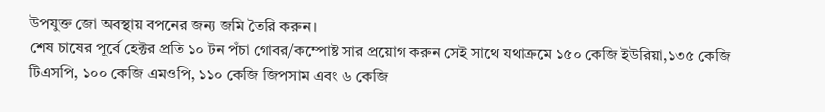উপযুক্ত জো অবস্থায় বপনের জন্য জমি তৈরি করুন।
শেষ চাষের পূর্বে হেক্টর প্রতি ১০ টন পঁচা গোবর/কম্পোষ্ট সার প্রয়োগ করুন সেই সাথে যথাক্রমে ১৫০ কেজি ইউরিয়া,১৩৫ কেজি টিএসপি, ১০০ কেজি এমওপি, ১১০ কেজি জিপসাম এবং ৬ কেজি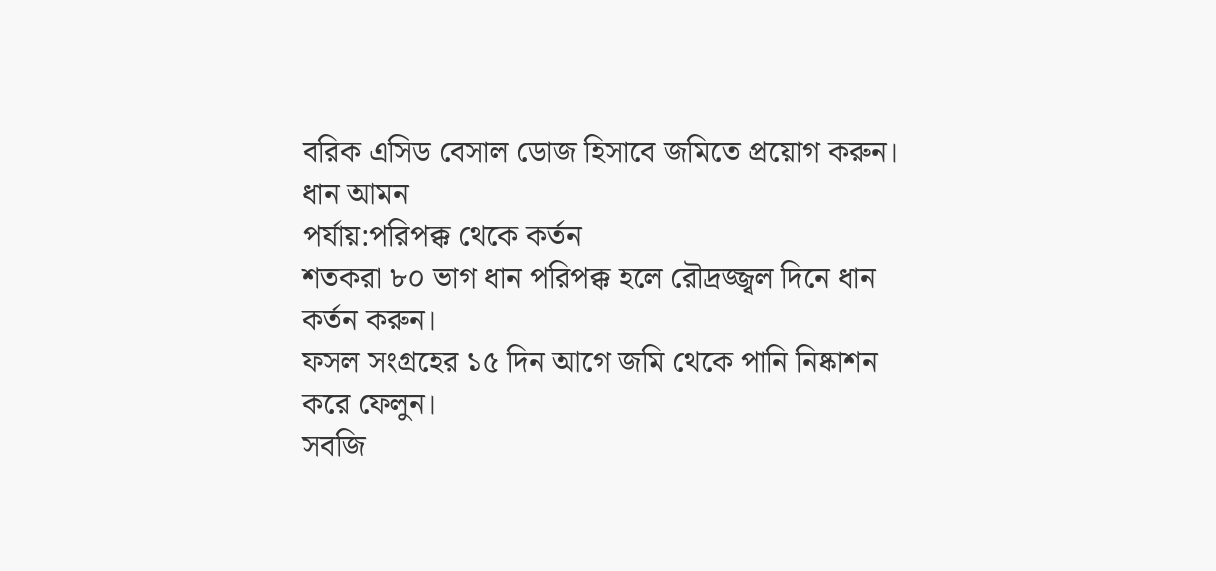বরিক এসিড বেসাল ডোজ হিসাবে জমিতে প্রয়োগ করুন।
ধান আমন
পর্যায়:পরিপক্ক থেকে কর্তন
শতকরা ৮০ ভাগ ধান পরিপক্ক হলে রৌদ্রজ্জ্বল দিনে ধান কর্তন করুন।
ফসল সংগ্রহের ১৫ দিন আগে জমি থেকে পানি নিষ্কাশন করে ফেলুন।
সবজি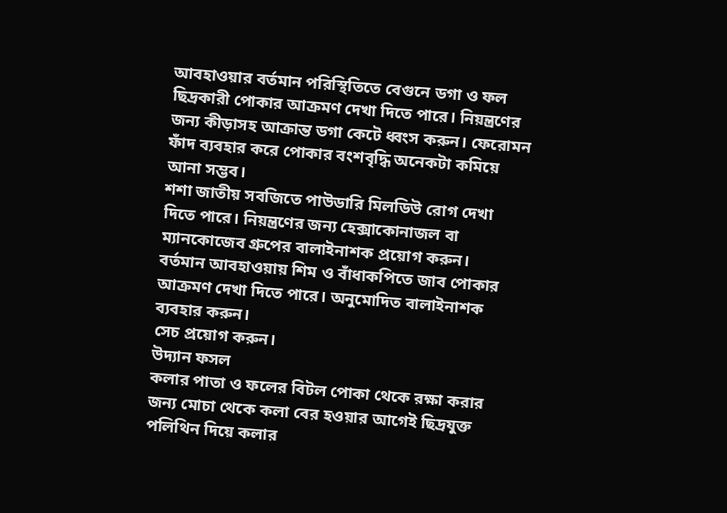আবহাওয়ার বর্তমান পরিস্থিতিতে বেগুনে ডগা ও ফল ছিদ্রকারী পোকার আক্রমণ দেখা দিতে পারে। নিয়ন্ত্রণের জন্য কীড়াসহ আক্রান্ত ডগা কেটে ধ্বংস করুন। ফেরোমন ফাঁদ ব্যবহার করে পোকার বংশবৃদ্ধি অনেকটা কমিয়ে আনা সম্ভব।
শশা জাতীয় সবজিতে পাউডারি মিলডিউ রোগ দেখা দিতে পারে। নিয়ন্ত্রণের জন্য হেক্সাকোনাজল বা ম্যানকোজেব গ্রুপের বালাইনাশক প্রয়োগ করুন।
বর্তমান আবহাওয়ায় শিম ও বাঁধাকপিতে জাব পোকার আক্রমণ দেখা দিতে পারে। অনুমোদিত বালাইনাশক ব্যবহার করুন।
সেচ প্রয়োগ করুন।
উদ্যান ফসল
কলার পাতা ও ফলের বিটল পোকা থেকে রক্ষা করার জন্য মোচা থেকে কলা বের হওয়ার আগেই ছিদ্রযুক্ত পলিথিন দিয়ে কলার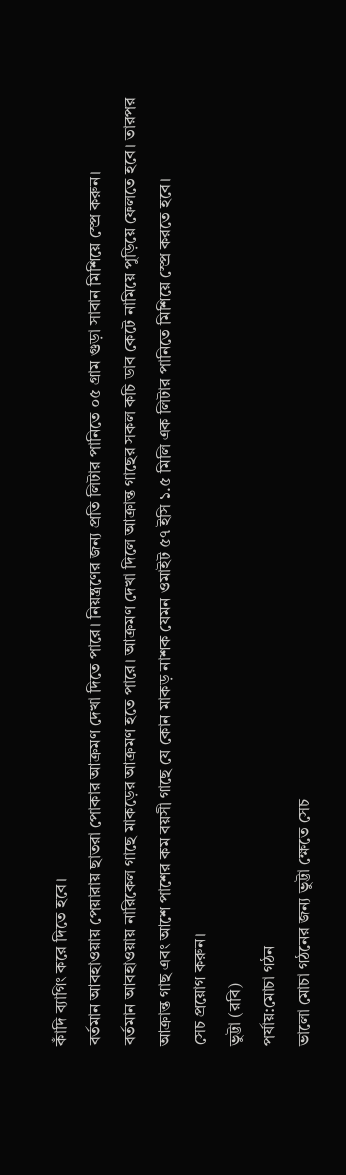কাঁদি ব্যাগিং করে দিতে হবে।
বর্তমান আবহাওয়ায় পেয়ারায় ছাতরা পোকার আক্রমণ দেখা দিতে পারে। নিয়ন্ত্রণের জন্য প্রতি লিটার পানিতে ০৫ গ্রাম গুড়া সাবান মিশিয়ে স্প্রে করুন।
বর্তমান আবহাওয়ায় নারিকেল গাছে মাকড়ের আক্রমণ হতে পারে। আক্রমণ দেখা দিলে আক্রান্ত গাছের সকল কচি ডাব কেটে নামিয়ে পুড়িয়ে ফেলতে হবে। তারপর আক্রান্ত গাছ এবং আশে পাশের কম বয়সী গাছে যে কোন মাকড় নাশক যেমন ওমাইট ৫৭ ইসি ১.৫ মিলি এক লিটার পানিতে মিশিয়ে স্প্রে করতে হবে।
সেচ প্রয়োগ করুন।
ভুট্টা (রবি)
পর্যায়:মোচা গঠন
ভালো মোচা গঠনের জন্য ভুট্টা ক্ষেতে সেচ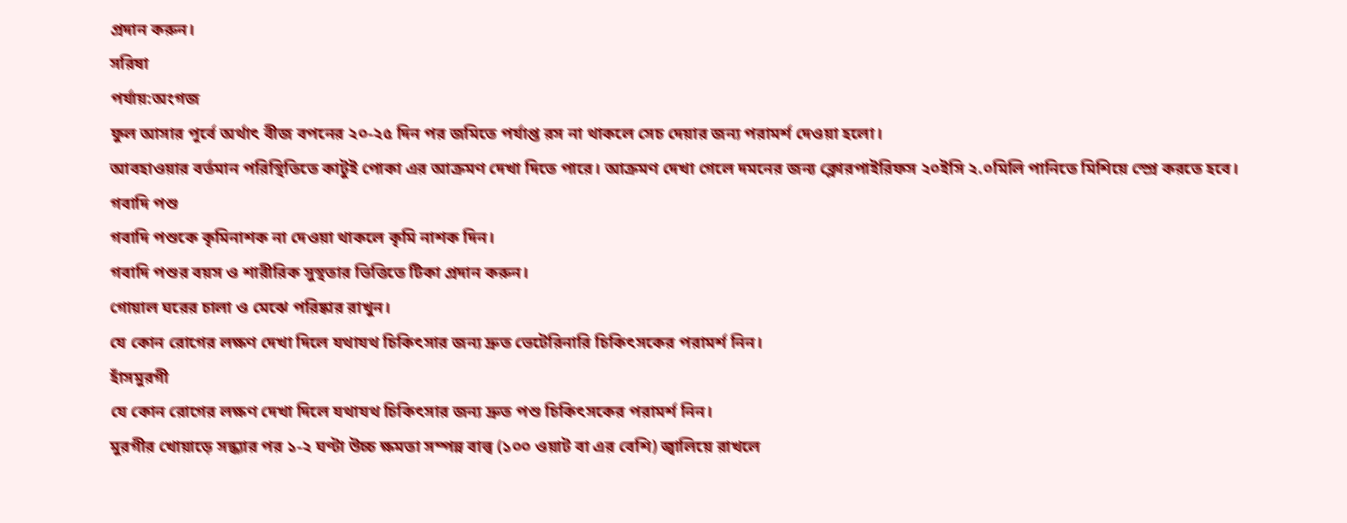প্রদান করুন।
সরিষা
পর্যায়:অংগজ
ফুল আসার পূর্বে অর্থাৎ বীজ বপনের ২০-২৫ দিন পর জমিতে পর্যাপ্ত রস না থাকলে সেচ দেয়ার জন্য পরামর্শ দেওয়া হলো।
আবহাওয়ার বর্তমান পরিস্থিতিতে কাটুই পোকা এর আক্রমণ দেখা দিতে পারে। আক্রমণ দেখা গেলে দমনের জন্য ক্লোরপাইরিফস ২০ইসি ২.০মিলি পানিতে মিশিয়ে স্প্রে করতে হবে।
গবাদি পশু
গবাদি পশুকে কৃমিনাশক না দেওয়া থাকলে কৃমি নাশক দিন।
গবাদি পশুর বয়স ও শারীরিক সুস্থতার ভিত্তিতে টিকা প্রদান করুন।
গোয়াল ঘরের চালা ও মেঝে পরিষ্কার রাখুন।
যে কোন রোগের লক্ষণ দেখা দিলে যথাযথ চিকিৎসার জন্য দ্রুত ভেটেরিনারি চিকিৎসকের পরামর্শ নিন।
হাঁসমুরগী
যে কোন রোগের লক্ষণ দেখা দিলে যথাযথ চিকিৎসার জন্য দ্রুত পশু চিকিৎসকের পরামর্শ নিন।
মুরগীর খোয়াড়ে সন্ধ্যার পর ১-২ ঘণ্টা উচ্চ ক্ষমতা সম্পন্ন বাল্ব (১০০ ওয়াট বা এর বেশি) জ্বালিয়ে রাখলে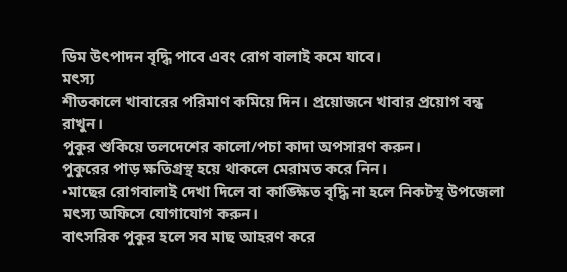ডিম উৎপাদন বৃদ্ধি পাবে এবং রোগ বালাই কমে যাবে।
মৎস্য
শীতকালে খাবারের পরিমাণ কমিয়ে দিন। প্রয়োজনে খাবার প্রয়োগ বন্ধ রাখুন।
পুকুর শুকিয়ে তলদেশের কালো/পচা কাদা অপসারণ করুন।
পুকুরের পাড় ক্ষতিগ্রস্থ হয়ে থাকলে মেরামত করে নিন।
•মাছের রোগবালাই দেখা দিলে বা কাঙ্ক্ষিত বৃদ্ধি না হলে নিকটস্থ উপজেলা মৎস্য অফিসে যোগাযোগ করুন।
বাৎসরিক পুকুর হলে সব মাছ আহরণ করে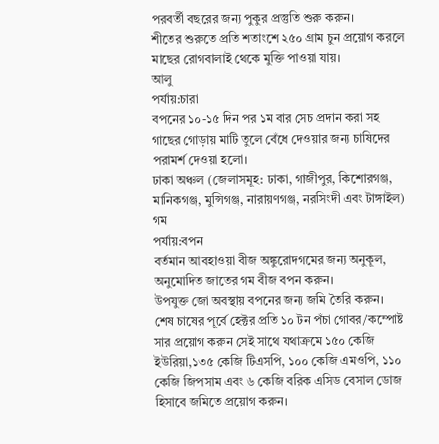পরবর্তী বছরের জন্য পুকুর প্রস্তুতি শুরু করুন।
শীতের শুরুতে প্রতি শতাংশে ২৫০ গ্রাম চুন প্রয়োগ করলে মাছের রোগবালাই থেকে মুক্তি পাওয়া যায়।
আলু
পর্যায়:চারা
বপনের ১০-১৫ দিন পর ১ম বার সেচ প্রদান করা সহ গাছের গোড়ায় মাটি তুলে বেঁধে দেওয়ার জন্য চাষিদের পরামর্শ দেওয়া হলো।
ঢাকা অঞ্চল (জেলাসমূহ: ঢাকা, গাজীপুর, কিশোরগঞ্জ, মানিকগঞ্জ, মুন্সিগঞ্জ, নারায়ণগঞ্জ, নরসিংদী এবং টাঙ্গাইল)
গম
পর্যায়:বপন
বর্তমান আবহাওয়া বীজ অঙ্কুরোদগমের জন্য অনুকূল, অনুমোদিত জাতের গম বীজ বপন করুন।
উপযুক্ত জো অবস্থায় বপনের জন্য জমি তৈরি করুন।
শেষ চাষের পূর্বে হেক্টর প্রতি ১০ টন পঁচা গোবর/কম্পোষ্ট সার প্রয়োগ করুন সেই সাথে যথাক্রমে ১৫০ কেজি ইউরিয়া,১৩৫ কেজি টিএসপি, ১০০ কেজি এমওপি, ১১০ কেজি জিপসাম এবং ৬ কেজি বরিক এসিড বেসাল ডোজ হিসাবে জমিতে প্রয়োগ করুন।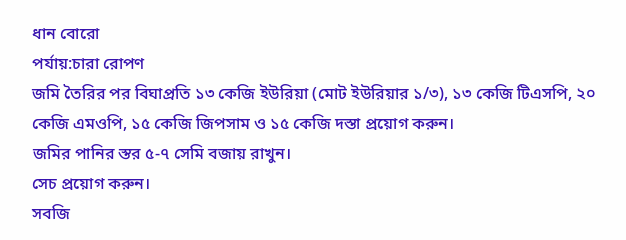ধান বোরো
পর্যায়:চারা রোপণ
জমি তৈরির পর বিঘাপ্রতি ১৩ কেজি ইউরিয়া (মোট ইউরিয়ার ১/৩), ১৩ কেজি টিএসপি, ২০ কেজি এমওপি, ১৫ কেজি জিপসাম ও ১৫ কেজি দস্তা প্রয়োগ করুন।
জমির পানির স্তর ৫-৭ সেমি বজায় রাখুন।
সেচ প্রয়োগ করুন।
সবজি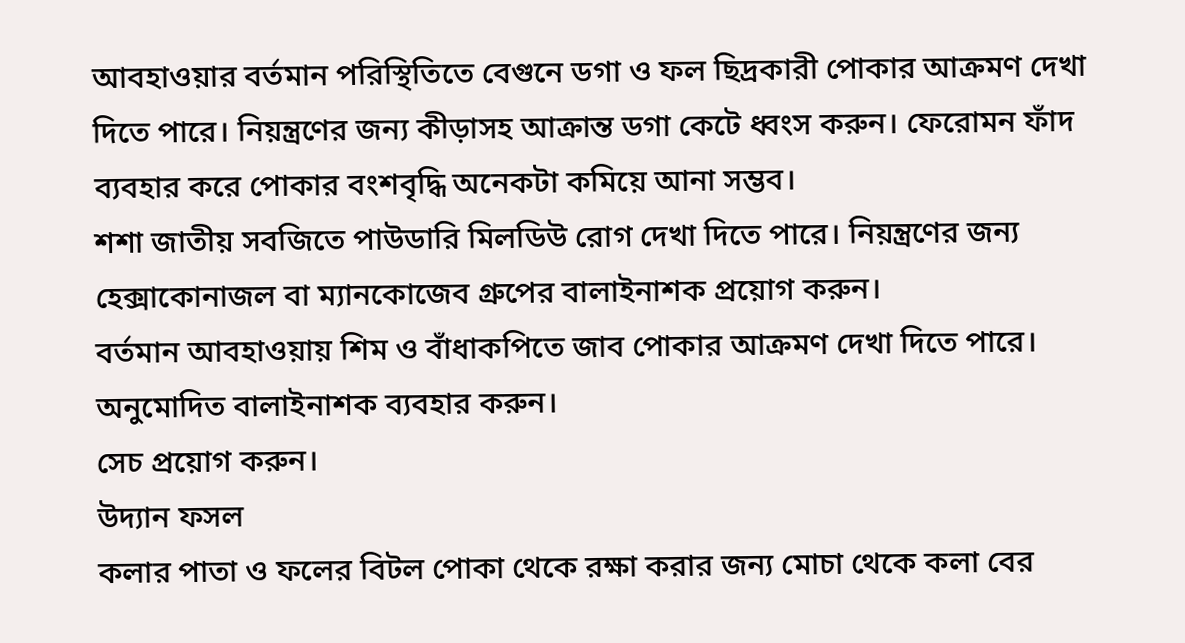আবহাওয়ার বর্তমান পরিস্থিতিতে বেগুনে ডগা ও ফল ছিদ্রকারী পোকার আক্রমণ দেখা দিতে পারে। নিয়ন্ত্রণের জন্য কীড়াসহ আক্রান্ত ডগা কেটে ধ্বংস করুন। ফেরোমন ফাঁদ ব্যবহার করে পোকার বংশবৃদ্ধি অনেকটা কমিয়ে আনা সম্ভব।
শশা জাতীয় সবজিতে পাউডারি মিলডিউ রোগ দেখা দিতে পারে। নিয়ন্ত্রণের জন্য হেক্সাকোনাজল বা ম্যানকোজেব গ্রুপের বালাইনাশক প্রয়োগ করুন।
বর্তমান আবহাওয়ায় শিম ও বাঁধাকপিতে জাব পোকার আক্রমণ দেখা দিতে পারে। অনুমোদিত বালাইনাশক ব্যবহার করুন।
সেচ প্রয়োগ করুন।
উদ্যান ফসল
কলার পাতা ও ফলের বিটল পোকা থেকে রক্ষা করার জন্য মোচা থেকে কলা বের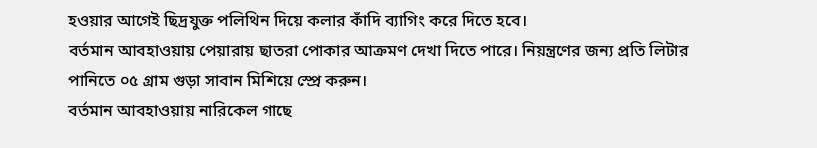হওয়ার আগেই ছিদ্রযুক্ত পলিথিন দিয়ে কলার কাঁদি ব্যাগিং করে দিতে হবে।
বর্তমান আবহাওয়ায় পেয়ারায় ছাতরা পোকার আক্রমণ দেখা দিতে পারে। নিয়ন্ত্রণের জন্য প্রতি লিটার পানিতে ০৫ গ্রাম গুড়া সাবান মিশিয়ে স্প্রে করুন।
বর্তমান আবহাওয়ায় নারিকেল গাছে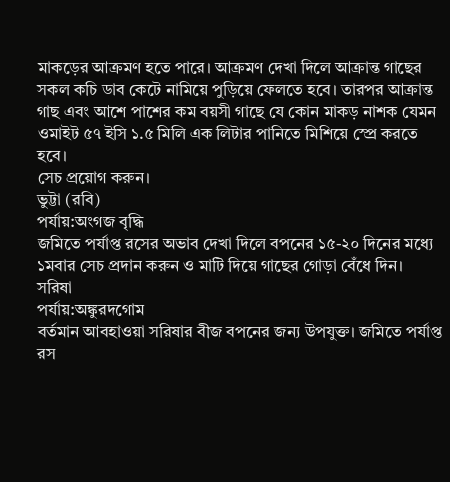মাকড়ের আক্রমণ হতে পারে। আক্রমণ দেখা দিলে আক্রান্ত গাছের সকল কচি ডাব কেটে নামিয়ে পুড়িয়ে ফেলতে হবে। তারপর আক্রান্ত গাছ এবং আশে পাশের কম বয়সী গাছে যে কোন মাকড় নাশক যেমন ওমাইট ৫৭ ইসি ১.৫ মিলি এক লিটার পানিতে মিশিয়ে স্প্রে করতে হবে।
সেচ প্রয়োগ করুন।
ভুট্টা (রবি)
পর্যায়:অংগজ বৃদ্ধি
জমিতে পর্যাপ্ত রসের অভাব দেখা দিলে বপনের ১৫-২০ দিনের মধ্যে ১মবার সেচ প্রদান করুন ও মাটি দিয়ে গাছের গোড়া বেঁধে দিন।
সরিষা
পর্যায়:অঙ্কুরদগোম
বর্তমান আবহাওয়া সরিষার বীজ বপনের জন্য উপযুক্ত। জমিতে পর্যাপ্ত রস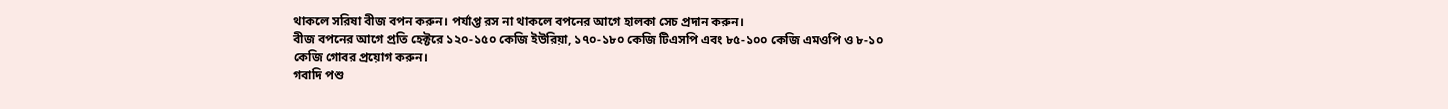থাকলে সরিষা বীজ বপন করুন। পর্যাপ্ত রস না থাকলে বপনের আগে হালকা সেচ প্রদান করুন।
বীজ বপনের আগে প্রতি হেক্টরে ১২০-১৫০ কেজি ইউরিয়া, ১৭০-১৮০ কেজি টিএসপি এবং ৮৫-১০০ কেজি এমওপি ও ৮-১০ কেজি গোবর প্রয়োগ করুন।
গবাদি পশু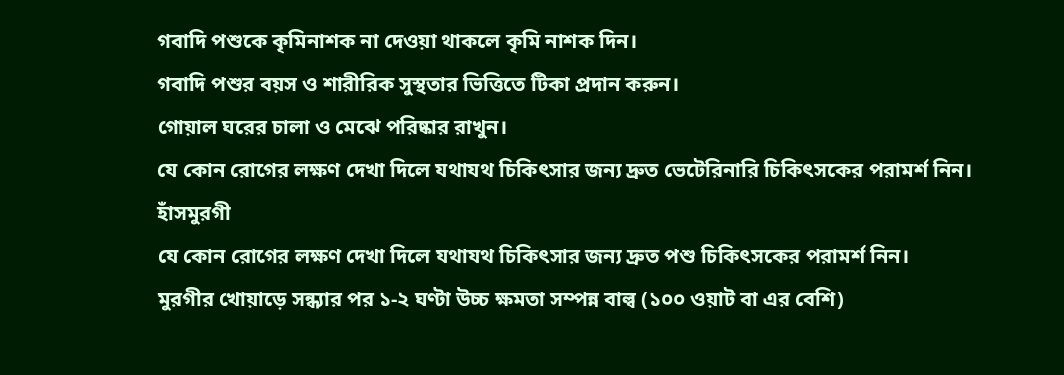গবাদি পশুকে কৃমিনাশক না দেওয়া থাকলে কৃমি নাশক দিন।
গবাদি পশুর বয়স ও শারীরিক সুস্থতার ভিত্তিতে টিকা প্রদান করুন।
গোয়াল ঘরের চালা ও মেঝে পরিষ্কার রাখুন।
যে কোন রোগের লক্ষণ দেখা দিলে যথাযথ চিকিৎসার জন্য দ্রুত ভেটেরিনারি চিকিৎসকের পরামর্শ নিন।
হাঁসমুরগী
যে কোন রোগের লক্ষণ দেখা দিলে যথাযথ চিকিৎসার জন্য দ্রুত পশু চিকিৎসকের পরামর্শ নিন।
মুরগীর খোয়াড়ে সন্ধ্যার পর ১-২ ঘণ্টা উচ্চ ক্ষমতা সম্পন্ন বাল্ব (১০০ ওয়াট বা এর বেশি)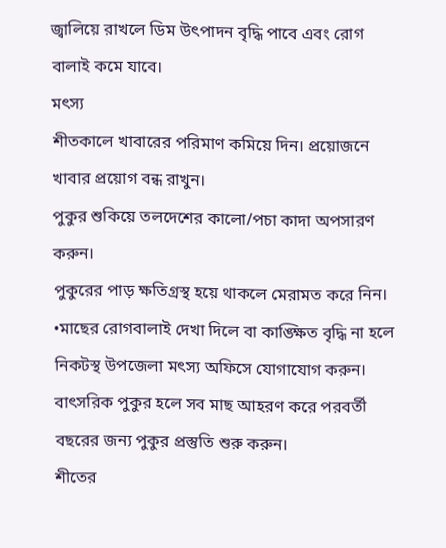জ্বালিয়ে রাখলে ডিম উৎপাদন বৃদ্ধি পাবে এবং রোগ বালাই কমে যাবে।
মৎস্য
শীতকালে খাবারের পরিমাণ কমিয়ে দিন। প্রয়োজনে খাবার প্রয়োগ বন্ধ রাখুন।
পুকুর শুকিয়ে তলদেশের কালো/পচা কাদা অপসারণ করুন।
পুকুরের পাড় ক্ষতিগ্রস্থ হয়ে থাকলে মেরামত করে নিন।
•মাছের রোগবালাই দেখা দিলে বা কাঙ্ক্ষিত বৃদ্ধি না হলে নিকটস্থ উপজেলা মৎস্য অফিসে যোগাযোগ করুন।
বাৎসরিক পুকুর হলে সব মাছ আহরণ করে পরবর্তী বছরের জন্য পুকুর প্রস্তুতি শুরু করুন।
শীতের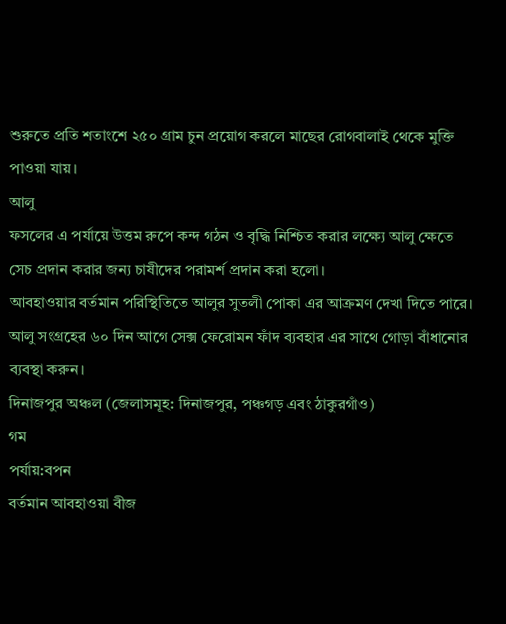শুরুতে প্রতি শতাংশে ২৫০ গ্রাম চুন প্রয়োগ করলে মাছের রোগবালাই থেকে মুক্তি পাওয়া যায়।
আলু
ফসলের এ পর্যায়ে উত্তম রুপে কন্দ গঠন ও বৃদ্ধি নিশ্চিত করার লক্ষ্যে আলু ক্ষেতে সেচ প্রদান করার জন্য চাষীদের পরামর্শ প্রদান করা হলো।
আবহাওয়ার বর্তমান পরিস্থিতিতে আলুর সুতলী পোকা এর আক্রমণ দেখা দিতে পারে। আলু সংগ্রহের ৬০ দিন আগে সেক্স ফেরোমন ফাঁদ ব্যবহার এর সাথে গোড়া বাঁধানোর ব্যবস্থা করুন।
দিনাজপুর অঞ্চল (জেলাসমূহ: দিনাজপুর, পঞ্চগড় এবং ঠাকুরগাঁও)
গম
পর্যায়:বপন
বর্তমান আবহাওয়া বীজ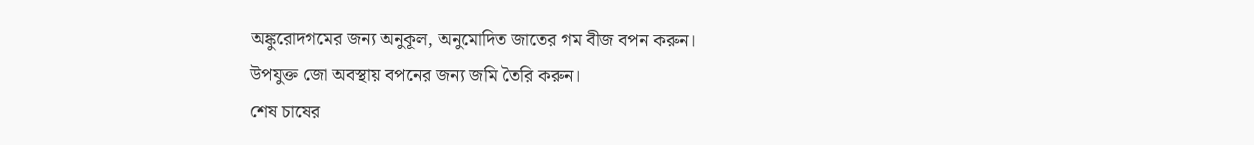অঙ্কুরোদগমের জন্য অনুকূল, অনুমোদিত জাতের গম বীজ বপন করুন।
উপযুক্ত জো অবস্থায় বপনের জন্য জমি তৈরি করুন।
শেষ চাষের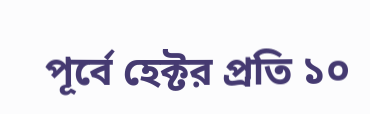পূর্বে হেক্টর প্রতি ১০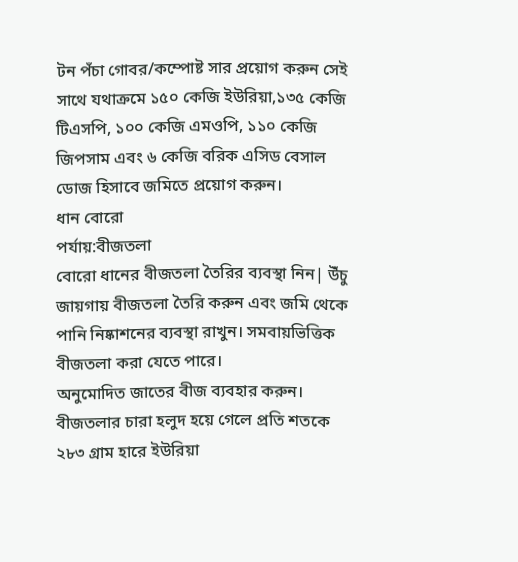টন পঁচা গোবর/কম্পোষ্ট সার প্রয়োগ করুন সেই সাথে যথাক্রমে ১৫০ কেজি ইউরিয়া,১৩৫ কেজি টিএসপি, ১০০ কেজি এমওপি, ১১০ কেজি জিপসাম এবং ৬ কেজি বরিক এসিড বেসাল ডোজ হিসাবে জমিতে প্রয়োগ করুন।
ধান বোরো
পর্যায়:বীজতলা
বোরো ধানের বীজতলা তৈরির ব্যবস্থা নিন| উঁচু জায়গায় বীজতলা তৈরি করুন এবং জমি থেকে পানি নিষ্কাশনের ব্যবস্থা রাখুন। সমবায়ভিত্তিক বীজতলা করা যেতে পারে।
অনুমোদিত জাতের বীজ ব্যবহার করুন।
বীজতলার চারা হলুদ হয়ে গেলে প্রতি শতকে ২৮৩ গ্রাম হারে ইউরিয়া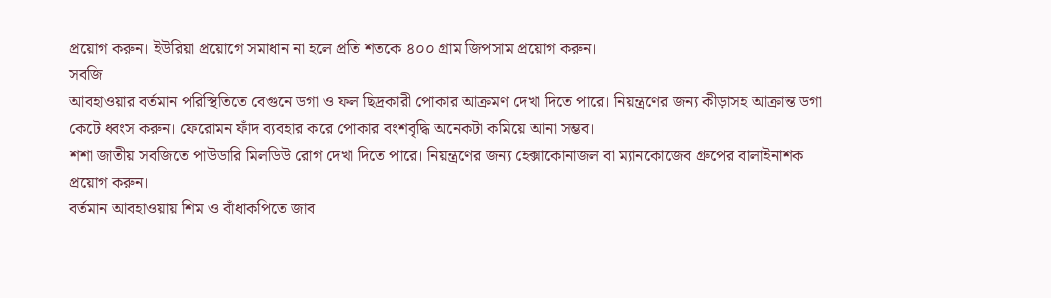প্রয়োগ করুন। ইউরিয়া প্রয়োগে সমাধান না হলে প্রতি শতকে ৪০০ গ্রাম জিপসাম প্রয়োগ করুন।
সবজি
আবহাওয়ার বর্তমান পরিস্থিতিতে বেগুনে ডগা ও ফল ছিদ্রকারী পোকার আক্রমণ দেখা দিতে পারে। নিয়ন্ত্রণের জন্য কীড়াসহ আক্রান্ত ডগা কেটে ধ্বংস করুন। ফেরোমন ফাঁদ ব্যবহার করে পোকার বংশবৃদ্ধি অনেকটা কমিয়ে আনা সম্ভব।
শশা জাতীয় সবজিতে পাউডারি মিলডিউ রোগ দেখা দিতে পারে। নিয়ন্ত্রণের জন্য হেক্সাকোনাজল বা ম্যানকোজেব গ্রুপের বালাইনাশক প্রয়োগ করুন।
বর্তমান আবহাওয়ায় শিম ও বাঁধাকপিতে জাব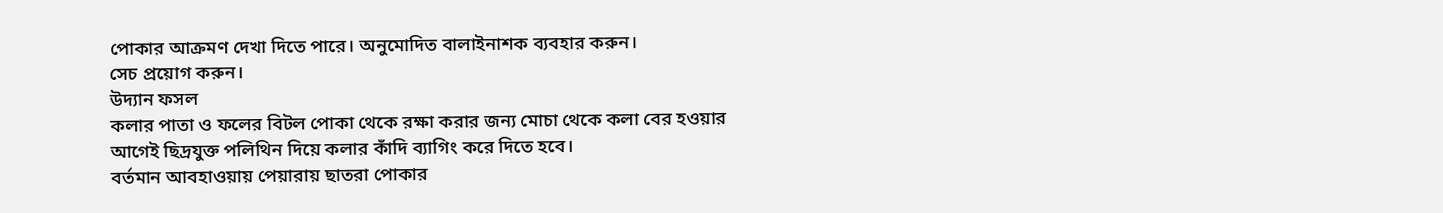পোকার আক্রমণ দেখা দিতে পারে। অনুমোদিত বালাইনাশক ব্যবহার করুন।
সেচ প্রয়োগ করুন।
উদ্যান ফসল
কলার পাতা ও ফলের বিটল পোকা থেকে রক্ষা করার জন্য মোচা থেকে কলা বের হওয়ার আগেই ছিদ্রযুক্ত পলিথিন দিয়ে কলার কাঁদি ব্যাগিং করে দিতে হবে।
বর্তমান আবহাওয়ায় পেয়ারায় ছাতরা পোকার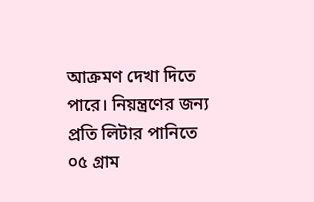আক্রমণ দেখা দিতে পারে। নিয়ন্ত্রণের জন্য প্রতি লিটার পানিতে ০৫ গ্রাম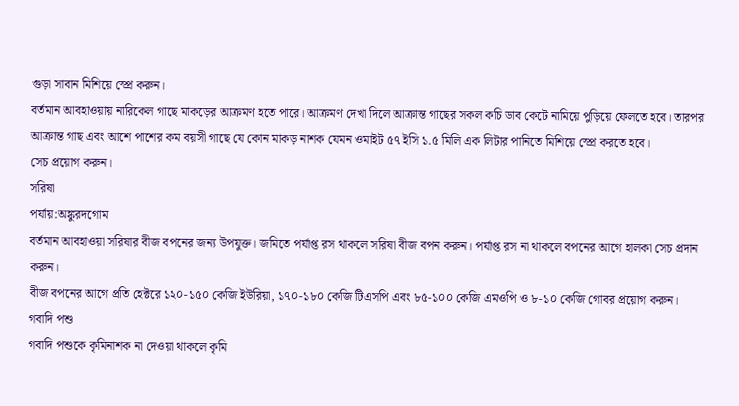গুড়া সাবান মিশিয়ে স্প্রে করুন।
বর্তমান আবহাওয়ায় নারিকেল গাছে মাকড়ের আক্রমণ হতে পারে। আক্রমণ দেখা দিলে আক্রান্ত গাছের সকল কচি ডাব কেটে নামিয়ে পুড়িয়ে ফেলতে হবে। তারপর আক্রান্ত গাছ এবং আশে পাশের কম বয়সী গাছে যে কোন মাকড় নাশক যেমন ওমাইট ৫৭ ইসি ১.৫ মিলি এক লিটার পানিতে মিশিয়ে স্প্রে করতে হবে।
সেচ প্রয়োগ করুন।
সরিষা
পর্যায়:অঙ্কুরদগোম
বর্তমান আবহাওয়া সরিষার বীজ বপনের জন্য উপযুক্ত। জমিতে পর্যাপ্ত রস থাকলে সরিষা বীজ বপন করুন। পর্যাপ্ত রস না থাকলে বপনের আগে হালকা সেচ প্রদান করুন।
বীজ বপনের আগে প্রতি হেক্টরে ১২০-১৫০ কেজি ইউরিয়া, ১৭০-১৮০ কেজি টিএসপি এবং ৮৫-১০০ কেজি এমওপি ও ৮-১০ কেজি গোবর প্রয়োগ করুন।
গবাদি পশু
গবাদি পশুকে কৃমিনাশক না দেওয়া থাকলে কৃমি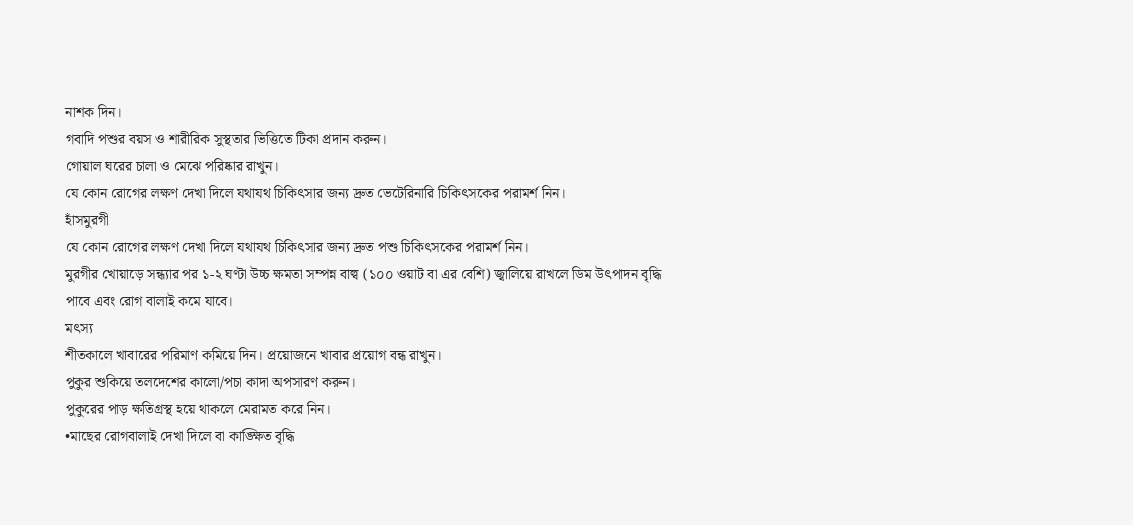নাশক দিন।
গবাদি পশুর বয়স ও শারীরিক সুস্থতার ভিত্তিতে টিকা প্রদান করুন।
গোয়াল ঘরের চালা ও মেঝে পরিষ্কার রাখুন।
যে কোন রোগের লক্ষণ দেখা দিলে যথাযথ চিকিৎসার জন্য দ্রুত ভেটেরিনারি চিকিৎসকের পরামর্শ নিন।
হাঁসমুরগী
যে কোন রোগের লক্ষণ দেখা দিলে যথাযথ চিকিৎসার জন্য দ্রুত পশু চিকিৎসকের পরামর্শ নিন।
মুরগীর খোয়াড়ে সন্ধ্যার পর ১-২ ঘণ্টা উচ্চ ক্ষমতা সম্পন্ন বাল্ব (১০০ ওয়াট বা এর বেশি) জ্বালিয়ে রাখলে ডিম উৎপাদন বৃদ্ধি পাবে এবং রোগ বালাই কমে যাবে।
মৎস্য
শীতকালে খাবারের পরিমাণ কমিয়ে দিন। প্রয়োজনে খাবার প্রয়োগ বন্ধ রাখুন।
পুকুর শুকিয়ে তলদেশের কালো/পচা কাদা অপসারণ করুন।
পুকুরের পাড় ক্ষতিগ্রস্থ হয়ে থাকলে মেরামত করে নিন।
•মাছের রোগবালাই দেখা দিলে বা কাঙ্ক্ষিত বৃদ্ধি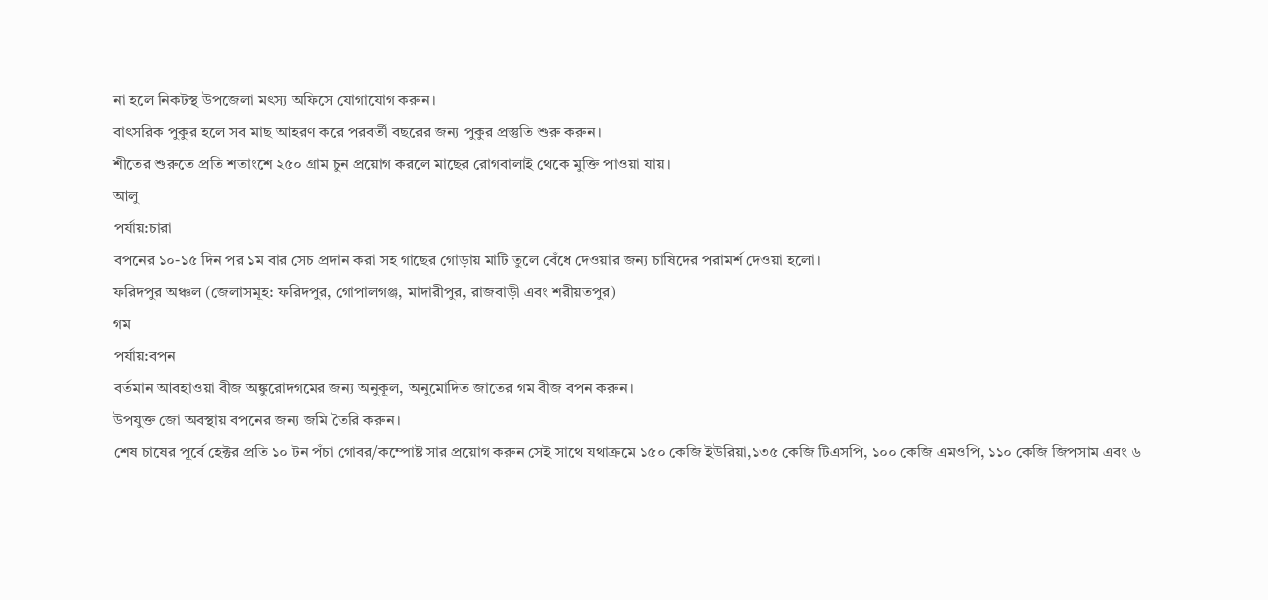না হলে নিকটস্থ উপজেলা মৎস্য অফিসে যোগাযোগ করুন।
বাৎসরিক পুকুর হলে সব মাছ আহরণ করে পরবর্তী বছরের জন্য পুকুর প্রস্তুতি শুরু করুন।
শীতের শুরুতে প্রতি শতাংশে ২৫০ গ্রাম চুন প্রয়োগ করলে মাছের রোগবালাই থেকে মুক্তি পাওয়া যায়।
আলু
পর্যায়:চারা
বপনের ১০-১৫ দিন পর ১ম বার সেচ প্রদান করা সহ গাছের গোড়ায় মাটি তুলে বেঁধে দেওয়ার জন্য চাষিদের পরামর্শ দেওয়া হলো।
ফরিদপুর অঞ্চল (জেলাসমূহ: ফরিদপুর, গোপালগঞ্জ, মাদারীপুর, রাজবাড়ী এবং শরীয়তপুর)
গম
পর্যায়:বপন
বর্তমান আবহাওয়া বীজ অঙ্কুরোদগমের জন্য অনুকূল, অনুমোদিত জাতের গম বীজ বপন করুন।
উপযুক্ত জো অবস্থায় বপনের জন্য জমি তৈরি করুন।
শেষ চাষের পূর্বে হেক্টর প্রতি ১০ টন পঁচা গোবর/কম্পোষ্ট সার প্রয়োগ করুন সেই সাথে যথাক্রমে ১৫০ কেজি ইউরিয়া,১৩৫ কেজি টিএসপি, ১০০ কেজি এমওপি, ১১০ কেজি জিপসাম এবং ৬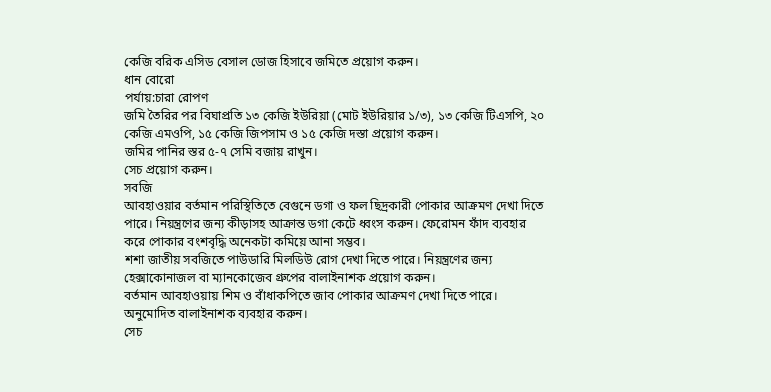কেজি বরিক এসিড বেসাল ডোজ হিসাবে জমিতে প্রয়োগ করুন।
ধান বোরো
পর্যায়:চারা রোপণ
জমি তৈরির পর বিঘাপ্রতি ১৩ কেজি ইউরিয়া (মোট ইউরিয়ার ১/৩), ১৩ কেজি টিএসপি, ২০ কেজি এমওপি, ১৫ কেজি জিপসাম ও ১৫ কেজি দস্তা প্রয়োগ করুন।
জমির পানির স্তর ৫-৭ সেমি বজায় রাখুন।
সেচ প্রয়োগ করুন।
সবজি
আবহাওয়ার বর্তমান পরিস্থিতিতে বেগুনে ডগা ও ফল ছিদ্রকারী পোকার আক্রমণ দেখা দিতে পারে। নিয়ন্ত্রণের জন্য কীড়াসহ আক্রান্ত ডগা কেটে ধ্বংস করুন। ফেরোমন ফাঁদ ব্যবহার করে পোকার বংশবৃদ্ধি অনেকটা কমিয়ে আনা সম্ভব।
শশা জাতীয় সবজিতে পাউডারি মিলডিউ রোগ দেখা দিতে পারে। নিয়ন্ত্রণের জন্য হেক্সাকোনাজল বা ম্যানকোজেব গ্রুপের বালাইনাশক প্রয়োগ করুন।
বর্তমান আবহাওয়ায় শিম ও বাঁধাকপিতে জাব পোকার আক্রমণ দেখা দিতে পারে। অনুমোদিত বালাইনাশক ব্যবহার করুন।
সেচ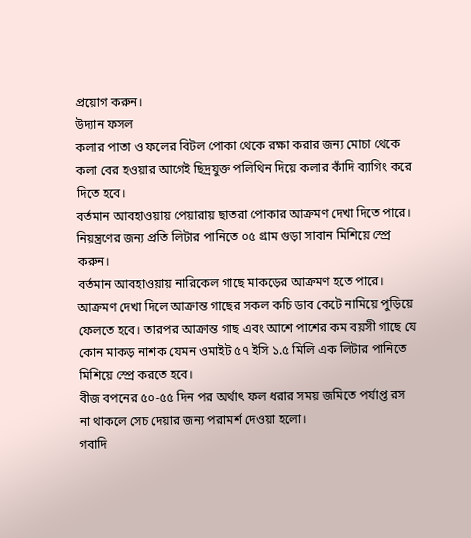প্রয়োগ করুন।
উদ্যান ফসল
কলার পাতা ও ফলের বিটল পোকা থেকে রক্ষা করার জন্য মোচা থেকে কলা বের হওয়ার আগেই ছিদ্রযুক্ত পলিথিন দিয়ে কলার কাঁদি ব্যাগিং করে দিতে হবে।
বর্তমান আবহাওয়ায় পেয়ারায় ছাতরা পোকার আক্রমণ দেখা দিতে পারে। নিয়ন্ত্রণের জন্য প্রতি লিটার পানিতে ০৫ গ্রাম গুড়া সাবান মিশিয়ে স্প্রে করুন।
বর্তমান আবহাওয়ায় নারিকেল গাছে মাকড়ের আক্রমণ হতে পারে। আক্রমণ দেখা দিলে আক্রান্ত গাছের সকল কচি ডাব কেটে নামিয়ে পুড়িয়ে ফেলতে হবে। তারপর আক্রান্ত গাছ এবং আশে পাশের কম বয়সী গাছে যে কোন মাকড় নাশক যেমন ওমাইট ৫৭ ইসি ১.৫ মিলি এক লিটার পানিতে মিশিয়ে স্প্রে করতে হবে।
বীজ বপনের ৫০-৫৫ দিন পর অর্থাৎ ফল ধরার সময় জমিতে পর্যাপ্ত রস না থাকলে সেচ দেয়ার জন্য পরামর্শ দেওয়া হলো।
গবাদি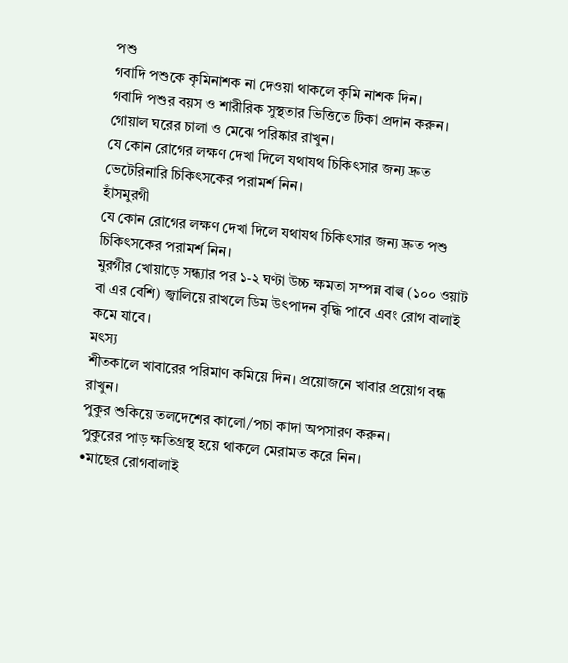পশু
গবাদি পশুকে কৃমিনাশক না দেওয়া থাকলে কৃমি নাশক দিন।
গবাদি পশুর বয়স ও শারীরিক সুস্থতার ভিত্তিতে টিকা প্রদান করুন।
গোয়াল ঘরের চালা ও মেঝে পরিষ্কার রাখুন।
যে কোন রোগের লক্ষণ দেখা দিলে যথাযথ চিকিৎসার জন্য দ্রুত ভেটেরিনারি চিকিৎসকের পরামর্শ নিন।
হাঁসমুরগী
যে কোন রোগের লক্ষণ দেখা দিলে যথাযথ চিকিৎসার জন্য দ্রুত পশু চিকিৎসকের পরামর্শ নিন।
মুরগীর খোয়াড়ে সন্ধ্যার পর ১-২ ঘণ্টা উচ্চ ক্ষমতা সম্পন্ন বাল্ব (১০০ ওয়াট বা এর বেশি) জ্বালিয়ে রাখলে ডিম উৎপাদন বৃদ্ধি পাবে এবং রোগ বালাই কমে যাবে।
মৎস্য
শীতকালে খাবারের পরিমাণ কমিয়ে দিন। প্রয়োজনে খাবার প্রয়োগ বন্ধ রাখুন।
পুকুর শুকিয়ে তলদেশের কালো/পচা কাদা অপসারণ করুন।
পুকুরের পাড় ক্ষতিগ্রস্থ হয়ে থাকলে মেরামত করে নিন।
•মাছের রোগবালাই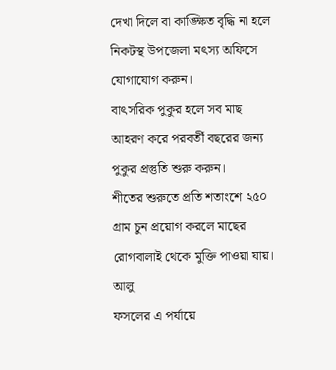দেখা দিলে বা কাঙ্ক্ষিত বৃদ্ধি না হলে নিকটস্থ উপজেলা মৎস্য অফিসে যোগাযোগ করুন।
বাৎসরিক পুকুর হলে সব মাছ আহরণ করে পরবর্তী বছরের জন্য পুকুর প্রস্তুতি শুরু করুন।
শীতের শুরুতে প্রতি শতাংশে ২৫০ গ্রাম চুন প্রয়োগ করলে মাছের রোগবালাই থেকে মুক্তি পাওয়া যায়।
আলু
ফসলের এ পর্যায়ে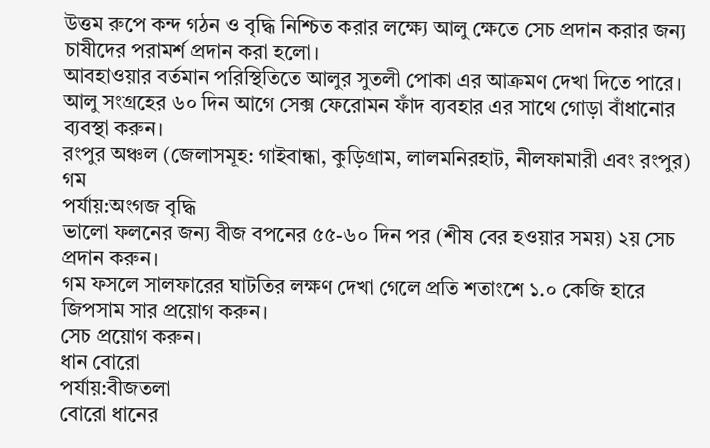উত্তম রুপে কন্দ গঠন ও বৃদ্ধি নিশ্চিত করার লক্ষ্যে আলু ক্ষেতে সেচ প্রদান করার জন্য চাষীদের পরামর্শ প্রদান করা হলো।
আবহাওয়ার বর্তমান পরিস্থিতিতে আলুর সুতলী পোকা এর আক্রমণ দেখা দিতে পারে। আলু সংগ্রহের ৬০ দিন আগে সেক্স ফেরোমন ফাঁদ ব্যবহার এর সাথে গোড়া বাঁধানোর ব্যবস্থা করুন।
রংপুর অঞ্চল (জেলাসমূহ: গাইবান্ধা, কুড়িগ্রাম, লালমনিরহাট, নীলফামারী এবং রংপুর)
গম
পর্যায়:অংগজ বৃদ্ধি
ভালো ফলনের জন্য বীজ বপনের ৫৫-৬০ দিন পর (শীষ বের হওয়ার সময়) ২য় সেচ প্রদান করুন।
গম ফসলে সালফারের ঘাটতির লক্ষণ দেখা গেলে প্রতি শতাংশে ১.০ কেজি হারে জিপসাম সার প্রয়োগ করুন।
সেচ প্রয়োগ করুন।
ধান বোরো
পর্যায়:বীজতলা
বোরো ধানের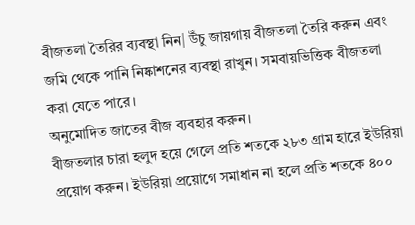বীজতলা তৈরির ব্যবস্থা নিন| উঁচু জায়গায় বীজতলা তৈরি করুন এবং জমি থেকে পানি নিষ্কাশনের ব্যবস্থা রাখুন। সমবায়ভিত্তিক বীজতলা করা যেতে পারে।
অনুমোদিত জাতের বীজ ব্যবহার করুন।
বীজতলার চারা হলুদ হয়ে গেলে প্রতি শতকে ২৮৩ গ্রাম হারে ইউরিয়া প্রয়োগ করুন। ইউরিয়া প্রয়োগে সমাধান না হলে প্রতি শতকে ৪০০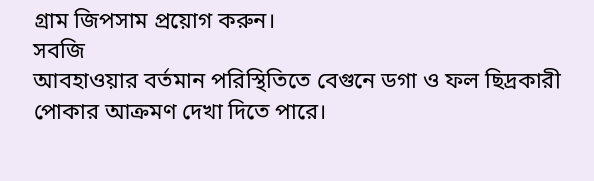গ্রাম জিপসাম প্রয়োগ করুন।
সবজি
আবহাওয়ার বর্তমান পরিস্থিতিতে বেগুনে ডগা ও ফল ছিদ্রকারী পোকার আক্রমণ দেখা দিতে পারে।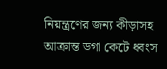নিয়ন্ত্রণের জন্য কীড়াসহ আক্রান্ত ডগা কেটে ধ্বংস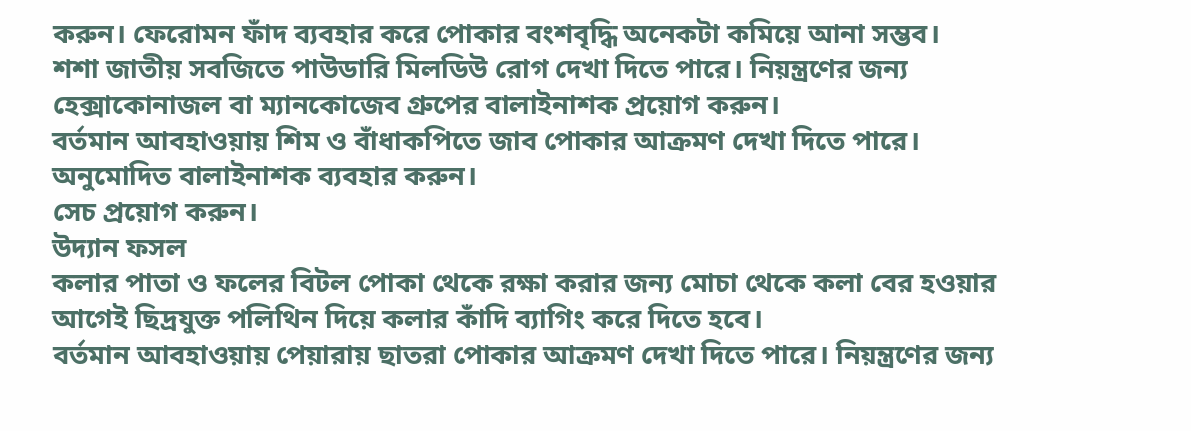করুন। ফেরোমন ফাঁদ ব্যবহার করে পোকার বংশবৃদ্ধি অনেকটা কমিয়ে আনা সম্ভব।
শশা জাতীয় সবজিতে পাউডারি মিলডিউ রোগ দেখা দিতে পারে। নিয়ন্ত্রণের জন্য হেক্সাকোনাজল বা ম্যানকোজেব গ্রুপের বালাইনাশক প্রয়োগ করুন।
বর্তমান আবহাওয়ায় শিম ও বাঁধাকপিতে জাব পোকার আক্রমণ দেখা দিতে পারে। অনুমোদিত বালাইনাশক ব্যবহার করুন।
সেচ প্রয়োগ করুন।
উদ্যান ফসল
কলার পাতা ও ফলের বিটল পোকা থেকে রক্ষা করার জন্য মোচা থেকে কলা বের হওয়ার আগেই ছিদ্রযুক্ত পলিথিন দিয়ে কলার কাঁদি ব্যাগিং করে দিতে হবে।
বর্তমান আবহাওয়ায় পেয়ারায় ছাতরা পোকার আক্রমণ দেখা দিতে পারে। নিয়ন্ত্রণের জন্য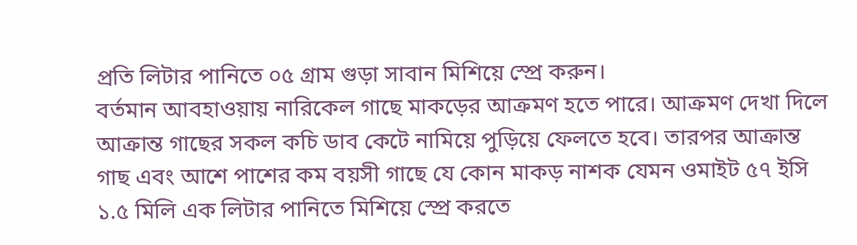প্রতি লিটার পানিতে ০৫ গ্রাম গুড়া সাবান মিশিয়ে স্প্রে করুন।
বর্তমান আবহাওয়ায় নারিকেল গাছে মাকড়ের আক্রমণ হতে পারে। আক্রমণ দেখা দিলে আক্রান্ত গাছের সকল কচি ডাব কেটে নামিয়ে পুড়িয়ে ফেলতে হবে। তারপর আক্রান্ত গাছ এবং আশে পাশের কম বয়সী গাছে যে কোন মাকড় নাশক যেমন ওমাইট ৫৭ ইসি ১.৫ মিলি এক লিটার পানিতে মিশিয়ে স্প্রে করতে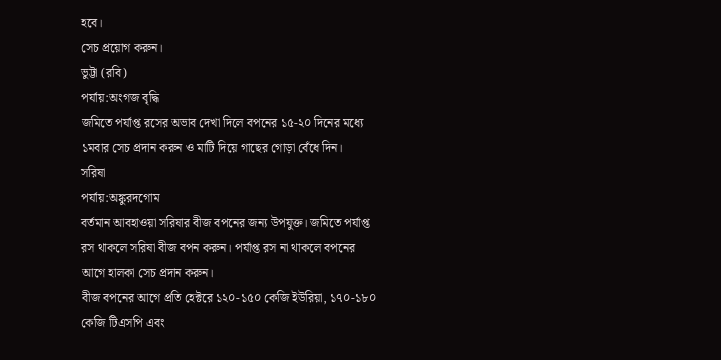হবে।
সেচ প্রয়োগ করুন।
ভুট্টা (রবি)
পর্যায়:অংগজ বৃদ্ধি
জমিতে পর্যাপ্ত রসের অভাব দেখা দিলে বপনের ১৫-২০ দিনের মধ্যে ১মবার সেচ প্রদান করুন ও মাটি দিয়ে গাছের গোড়া বেঁধে দিন।
সরিষা
পর্যায়:অঙ্কুরদগোম
বর্তমান আবহাওয়া সরিষার বীজ বপনের জন্য উপযুক্ত। জমিতে পর্যাপ্ত রস থাকলে সরিষা বীজ বপন করুন। পর্যাপ্ত রস না থাকলে বপনের আগে হালকা সেচ প্রদান করুন।
বীজ বপনের আগে প্রতি হেক্টরে ১২০-১৫০ কেজি ইউরিয়া, ১৭০-১৮০ কেজি টিএসপি এবং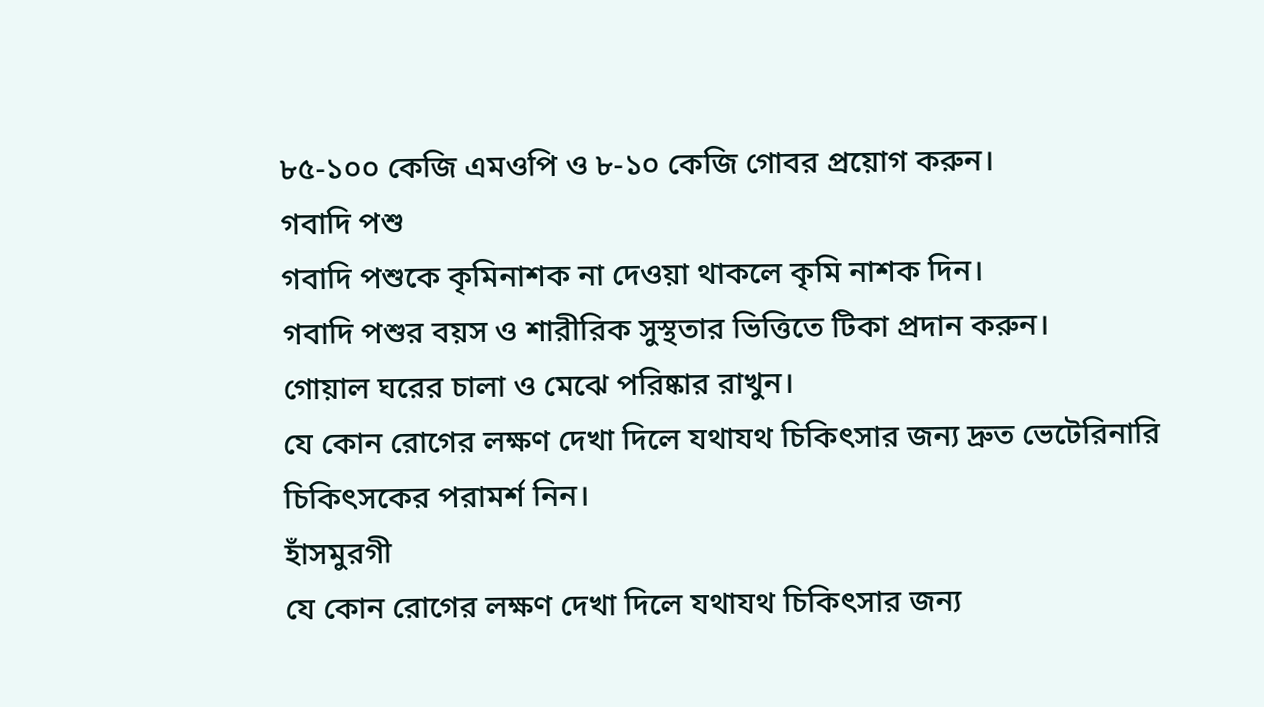৮৫-১০০ কেজি এমওপি ও ৮-১০ কেজি গোবর প্রয়োগ করুন।
গবাদি পশু
গবাদি পশুকে কৃমিনাশক না দেওয়া থাকলে কৃমি নাশক দিন।
গবাদি পশুর বয়স ও শারীরিক সুস্থতার ভিত্তিতে টিকা প্রদান করুন।
গোয়াল ঘরের চালা ও মেঝে পরিষ্কার রাখুন।
যে কোন রোগের লক্ষণ দেখা দিলে যথাযথ চিকিৎসার জন্য দ্রুত ভেটেরিনারি চিকিৎসকের পরামর্শ নিন।
হাঁসমুরগী
যে কোন রোগের লক্ষণ দেখা দিলে যথাযথ চিকিৎসার জন্য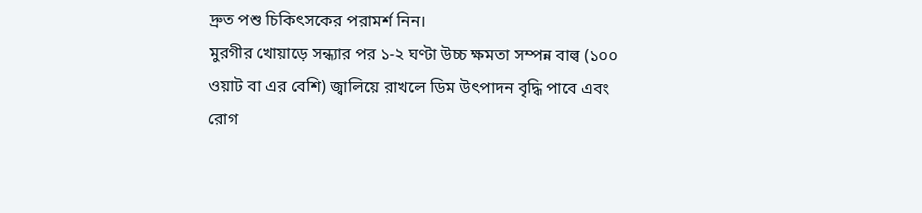দ্রুত পশু চিকিৎসকের পরামর্শ নিন।
মুরগীর খোয়াড়ে সন্ধ্যার পর ১-২ ঘণ্টা উচ্চ ক্ষমতা সম্পন্ন বাল্ব (১০০ ওয়াট বা এর বেশি) জ্বালিয়ে রাখলে ডিম উৎপাদন বৃদ্ধি পাবে এবং রোগ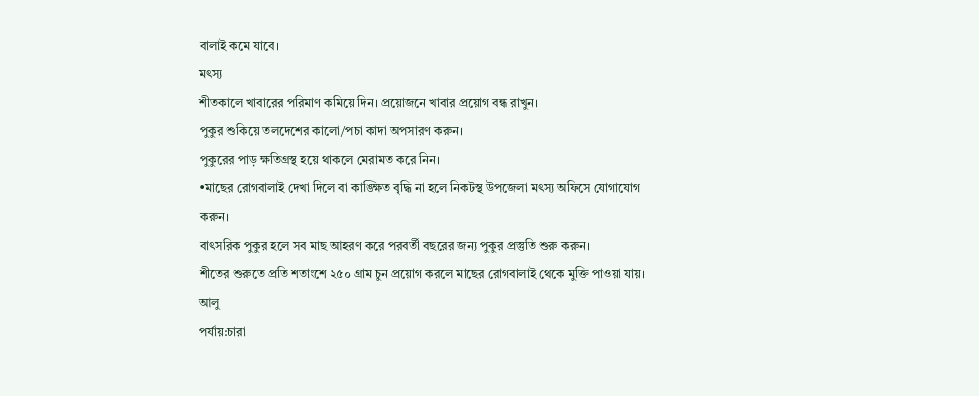বালাই কমে যাবে।
মৎস্য
শীতকালে খাবারের পরিমাণ কমিয়ে দিন। প্রয়োজনে খাবার প্রয়োগ বন্ধ রাখুন।
পুকুর শুকিয়ে তলদেশের কালো/পচা কাদা অপসারণ করুন।
পুকুরের পাড় ক্ষতিগ্রস্থ হয়ে থাকলে মেরামত করে নিন।
•মাছের রোগবালাই দেখা দিলে বা কাঙ্ক্ষিত বৃদ্ধি না হলে নিকটস্থ উপজেলা মৎস্য অফিসে যোগাযোগ করুন।
বাৎসরিক পুকুর হলে সব মাছ আহরণ করে পরবর্তী বছরের জন্য পুকুর প্রস্তুতি শুরু করুন।
শীতের শুরুতে প্রতি শতাংশে ২৫০ গ্রাম চুন প্রয়োগ করলে মাছের রোগবালাই থেকে মুক্তি পাওয়া যায়।
আলু
পর্যায়:চারা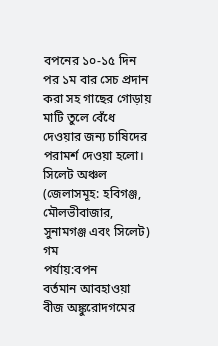বপনের ১০-১৫ দিন পর ১ম বার সেচ প্রদান করা সহ গাছের গোড়ায় মাটি তুলে বেঁধে দেওয়ার জন্য চাষিদের পরামর্শ দেওয়া হলো।
সিলেট অঞ্চল (জেলাসমূহ: হবিগঞ্জ, মৌলভীবাজার, সুনামগঞ্জ এবং সিলেট)
গম
পর্যায়:বপন
বর্তমান আবহাওয়া বীজ অঙ্কুরোদগমের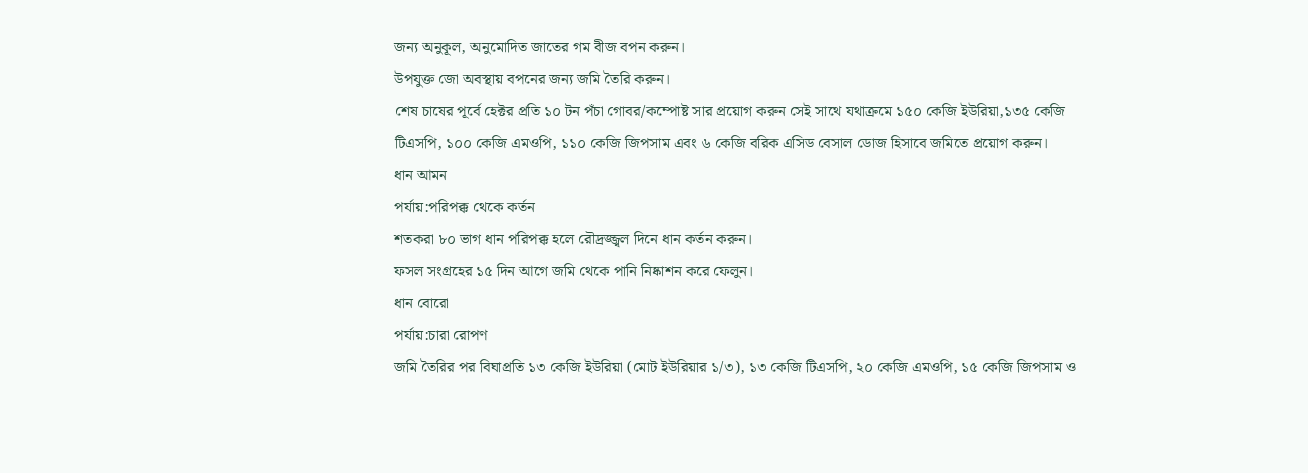জন্য অনুকূল, অনুমোদিত জাতের গম বীজ বপন করুন।
উপযুক্ত জো অবস্থায় বপনের জন্য জমি তৈরি করুন।
শেষ চাষের পূর্বে হেক্টর প্রতি ১০ টন পঁচা গোবর/কম্পোষ্ট সার প্রয়োগ করুন সেই সাথে যথাক্রমে ১৫০ কেজি ইউরিয়া,১৩৫ কেজি টিএসপি, ১০০ কেজি এমওপি, ১১০ কেজি জিপসাম এবং ৬ কেজি বরিক এসিড বেসাল ডোজ হিসাবে জমিতে প্রয়োগ করুন।
ধান আমন
পর্যায়:পরিপক্ক থেকে কর্তন
শতকরা ৮০ ভাগ ধান পরিপক্ক হলে রৌদ্রজ্জ্বল দিনে ধান কর্তন করুন।
ফসল সংগ্রহের ১৫ দিন আগে জমি থেকে পানি নিষ্কাশন করে ফেলুন।
ধান বোরো
পর্যায়:চারা রোপণ
জমি তৈরির পর বিঘাপ্রতি ১৩ কেজি ইউরিয়া (মোট ইউরিয়ার ১/৩), ১৩ কেজি টিএসপি, ২০ কেজি এমওপি, ১৫ কেজি জিপসাম ও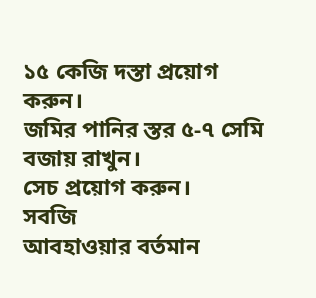১৫ কেজি দস্তা প্রয়োগ করুন।
জমির পানির স্তর ৫-৭ সেমি বজায় রাখুন।
সেচ প্রয়োগ করুন।
সবজি
আবহাওয়ার বর্তমান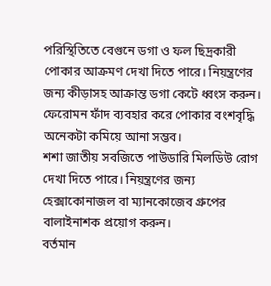পরিস্থিতিতে বেগুনে ডগা ও ফল ছিদ্রকারী পোকার আক্রমণ দেখা দিতে পারে। নিয়ন্ত্রণের জন্য কীড়াসহ আক্রান্ত ডগা কেটে ধ্বংস করুন। ফেরোমন ফাঁদ ব্যবহার করে পোকার বংশবৃদ্ধি অনেকটা কমিয়ে আনা সম্ভব।
শশা জাতীয় সবজিতে পাউডারি মিলডিউ রোগ দেখা দিতে পারে। নিয়ন্ত্রণের জন্য হেক্সাকোনাজল বা ম্যানকোজেব গ্রুপের বালাইনাশক প্রয়োগ করুন।
বর্তমান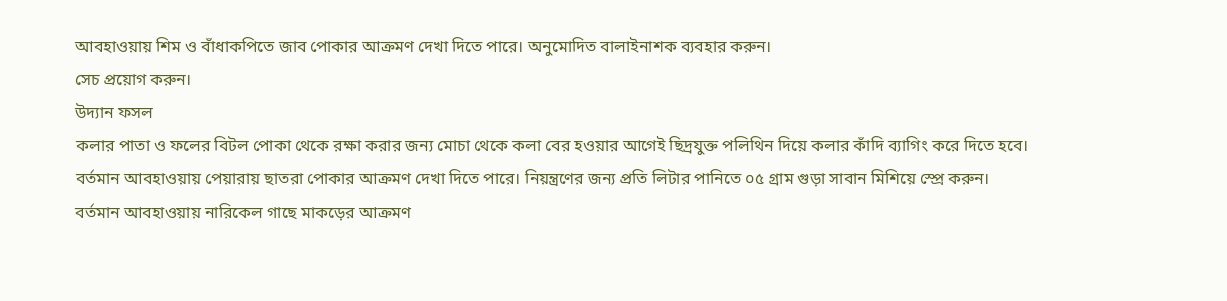আবহাওয়ায় শিম ও বাঁধাকপিতে জাব পোকার আক্রমণ দেখা দিতে পারে। অনুমোদিত বালাইনাশক ব্যবহার করুন।
সেচ প্রয়োগ করুন।
উদ্যান ফসল
কলার পাতা ও ফলের বিটল পোকা থেকে রক্ষা করার জন্য মোচা থেকে কলা বের হওয়ার আগেই ছিদ্রযুক্ত পলিথিন দিয়ে কলার কাঁদি ব্যাগিং করে দিতে হবে।
বর্তমান আবহাওয়ায় পেয়ারায় ছাতরা পোকার আক্রমণ দেখা দিতে পারে। নিয়ন্ত্রণের জন্য প্রতি লিটার পানিতে ০৫ গ্রাম গুড়া সাবান মিশিয়ে স্প্রে করুন।
বর্তমান আবহাওয়ায় নারিকেল গাছে মাকড়ের আক্রমণ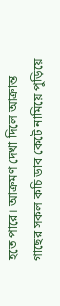হতে পারে। আক্রমণ দেখা দিলে আক্রান্ত গাছের সকল কচি ডাব কেটে নামিয়ে পুড়িয়ে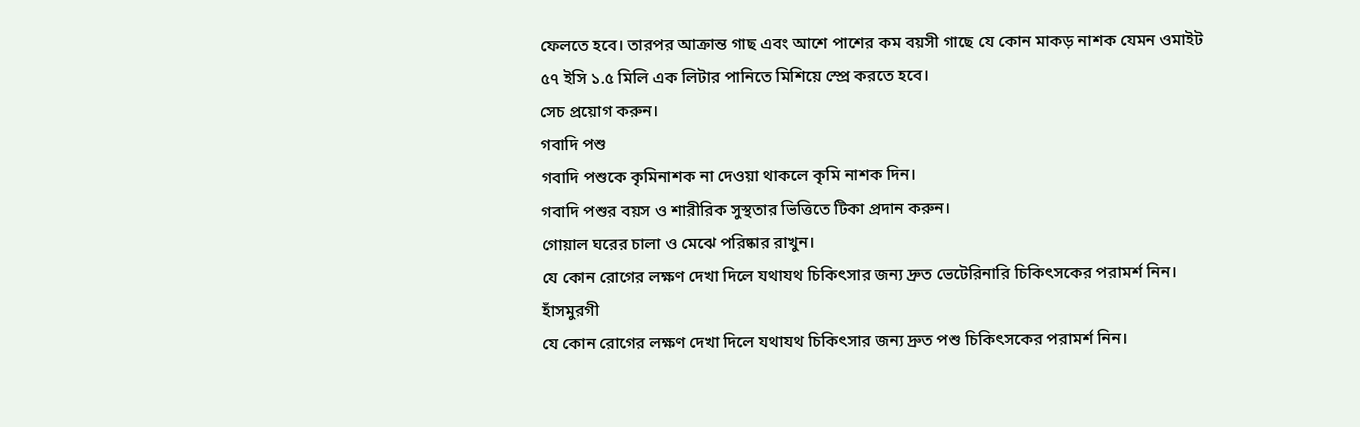ফেলতে হবে। তারপর আক্রান্ত গাছ এবং আশে পাশের কম বয়সী গাছে যে কোন মাকড় নাশক যেমন ওমাইট ৫৭ ইসি ১.৫ মিলি এক লিটার পানিতে মিশিয়ে স্প্রে করতে হবে।
সেচ প্রয়োগ করুন।
গবাদি পশু
গবাদি পশুকে কৃমিনাশক না দেওয়া থাকলে কৃমি নাশক দিন।
গবাদি পশুর বয়স ও শারীরিক সুস্থতার ভিত্তিতে টিকা প্রদান করুন।
গোয়াল ঘরের চালা ও মেঝে পরিষ্কার রাখুন।
যে কোন রোগের লক্ষণ দেখা দিলে যথাযথ চিকিৎসার জন্য দ্রুত ভেটেরিনারি চিকিৎসকের পরামর্শ নিন।
হাঁসমুরগী
যে কোন রোগের লক্ষণ দেখা দিলে যথাযথ চিকিৎসার জন্য দ্রুত পশু চিকিৎসকের পরামর্শ নিন।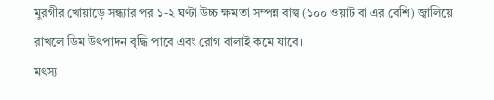মুরগীর খোয়াড়ে সন্ধ্যার পর ১-২ ঘণ্টা উচ্চ ক্ষমতা সম্পন্ন বাল্ব (১০০ ওয়াট বা এর বেশি) জ্বালিয়ে রাখলে ডিম উৎপাদন বৃদ্ধি পাবে এবং রোগ বালাই কমে যাবে।
মৎস্য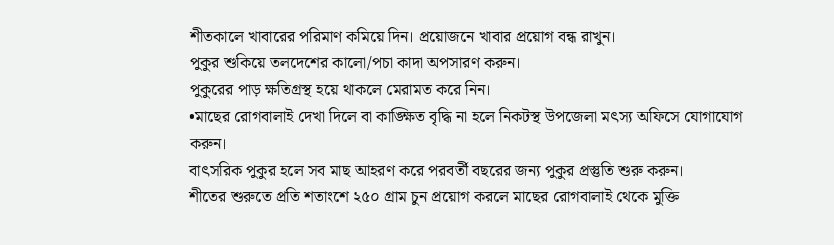শীতকালে খাবারের পরিমাণ কমিয়ে দিন। প্রয়োজনে খাবার প্রয়োগ বন্ধ রাখুন।
পুকুর শুকিয়ে তলদেশের কালো/পচা কাদা অপসারণ করুন।
পুকুরের পাড় ক্ষতিগ্রস্থ হয়ে থাকলে মেরামত করে নিন।
•মাছের রোগবালাই দেখা দিলে বা কাঙ্ক্ষিত বৃদ্ধি না হলে নিকটস্থ উপজেলা মৎস্য অফিসে যোগাযোগ করুন।
বাৎসরিক পুকুর হলে সব মাছ আহরণ করে পরবর্তী বছরের জন্য পুকুর প্রস্তুতি শুরু করুন।
শীতের শুরুতে প্রতি শতাংশে ২৫০ গ্রাম চুন প্রয়োগ করলে মাছের রোগবালাই থেকে মুক্তি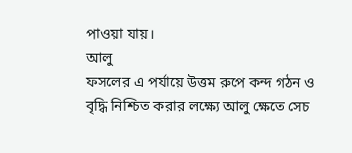পাওয়া যায়।
আলু
ফসলের এ পর্যায়ে উত্তম রুপে কন্দ গঠন ও বৃদ্ধি নিশ্চিত করার লক্ষ্যে আলু ক্ষেতে সেচ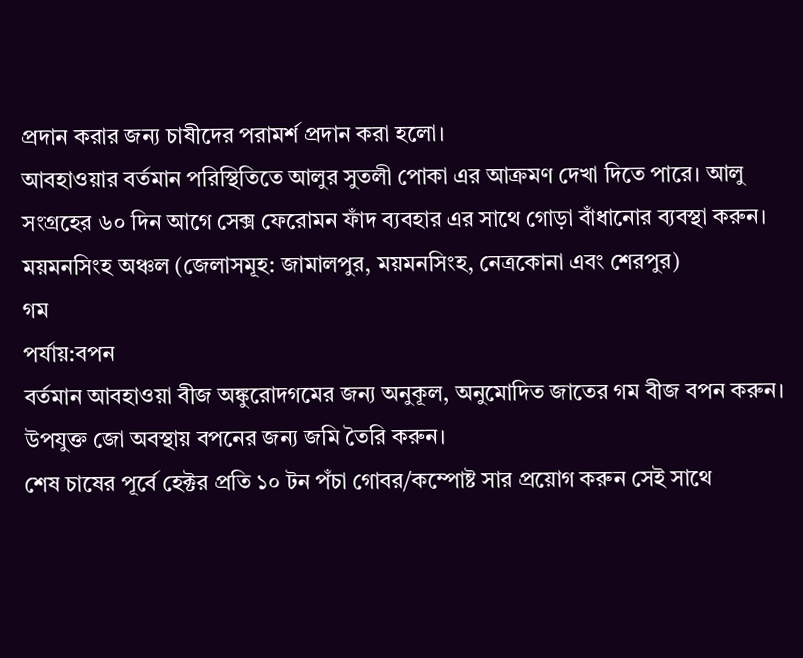প্রদান করার জন্য চাষীদের পরামর্শ প্রদান করা হলো।
আবহাওয়ার বর্তমান পরিস্থিতিতে আলুর সুতলী পোকা এর আক্রমণ দেখা দিতে পারে। আলু সংগ্রহের ৬০ দিন আগে সেক্স ফেরোমন ফাঁদ ব্যবহার এর সাথে গোড়া বাঁধানোর ব্যবস্থা করুন।
ময়মনসিংহ অঞ্চল (জেলাসমূহ: জামালপুর, ময়মনসিংহ, নেত্রকোনা এবং শেরপুর)
গম
পর্যায়:বপন
বর্তমান আবহাওয়া বীজ অঙ্কুরোদগমের জন্য অনুকূল, অনুমোদিত জাতের গম বীজ বপন করুন।
উপযুক্ত জো অবস্থায় বপনের জন্য জমি তৈরি করুন।
শেষ চাষের পূর্বে হেক্টর প্রতি ১০ টন পঁচা গোবর/কম্পোষ্ট সার প্রয়োগ করুন সেই সাথে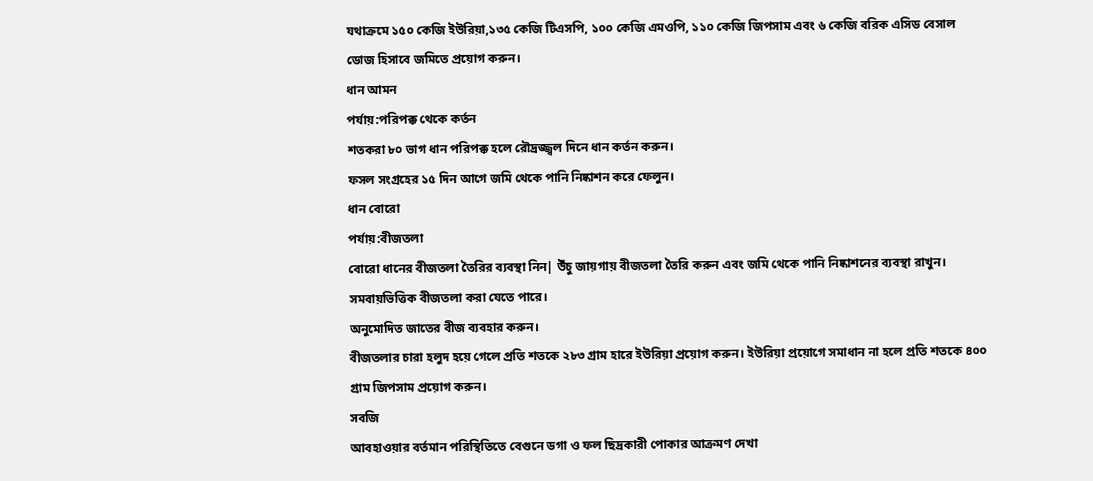যথাক্রমে ১৫০ কেজি ইউরিয়া,১৩৫ কেজি টিএসপি, ১০০ কেজি এমওপি, ১১০ কেজি জিপসাম এবং ৬ কেজি বরিক এসিড বেসাল ডোজ হিসাবে জমিতে প্রয়োগ করুন।
ধান আমন
পর্যায়:পরিপক্ক থেকে কর্তন
শতকরা ৮০ ভাগ ধান পরিপক্ক হলে রৌদ্রজ্জ্বল দিনে ধান কর্তন করুন।
ফসল সংগ্রহের ১৫ দিন আগে জমি থেকে পানি নিষ্কাশন করে ফেলুন।
ধান বোরো
পর্যায়:বীজতলা
বোরো ধানের বীজতলা তৈরির ব্যবস্থা নিন| উঁচু জায়গায় বীজতলা তৈরি করুন এবং জমি থেকে পানি নিষ্কাশনের ব্যবস্থা রাখুন। সমবায়ভিত্তিক বীজতলা করা যেতে পারে।
অনুমোদিত জাতের বীজ ব্যবহার করুন।
বীজতলার চারা হলুদ হয়ে গেলে প্রতি শতকে ২৮৩ গ্রাম হারে ইউরিয়া প্রয়োগ করুন। ইউরিয়া প্রয়োগে সমাধান না হলে প্রতি শতকে ৪০০ গ্রাম জিপসাম প্রয়োগ করুন।
সবজি
আবহাওয়ার বর্তমান পরিস্থিতিতে বেগুনে ডগা ও ফল ছিদ্রকারী পোকার আক্রমণ দেখা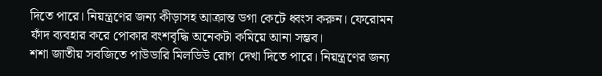দিতে পারে। নিয়ন্ত্রণের জন্য কীড়াসহ আক্রান্ত ডগা কেটে ধ্বংস করুন। ফেরোমন ফাঁদ ব্যবহার করে পোকার বংশবৃদ্ধি অনেকটা কমিয়ে আনা সম্ভব।
শশা জাতীয় সবজিতে পাউডারি মিলডিউ রোগ দেখা দিতে পারে। নিয়ন্ত্রণের জন্য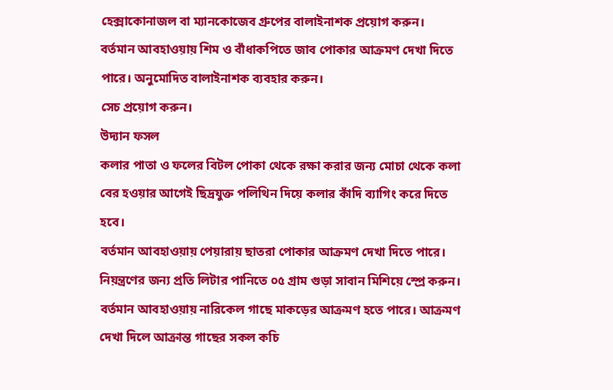হেক্সাকোনাজল বা ম্যানকোজেব গ্রুপের বালাইনাশক প্রয়োগ করুন।
বর্তমান আবহাওয়ায় শিম ও বাঁধাকপিতে জাব পোকার আক্রমণ দেখা দিতে পারে। অনুমোদিত বালাইনাশক ব্যবহার করুন।
সেচ প্রয়োগ করুন।
উদ্যান ফসল
কলার পাতা ও ফলের বিটল পোকা থেকে রক্ষা করার জন্য মোচা থেকে কলা বের হওয়ার আগেই ছিদ্রযুক্ত পলিথিন দিয়ে কলার কাঁদি ব্যাগিং করে দিতে হবে।
বর্তমান আবহাওয়ায় পেয়ারায় ছাতরা পোকার আক্রমণ দেখা দিতে পারে। নিয়ন্ত্রণের জন্য প্রতি লিটার পানিতে ০৫ গ্রাম গুড়া সাবান মিশিয়ে স্প্রে করুন।
বর্তমান আবহাওয়ায় নারিকেল গাছে মাকড়ের আক্রমণ হতে পারে। আক্রমণ দেখা দিলে আক্রান্ত গাছের সকল কচি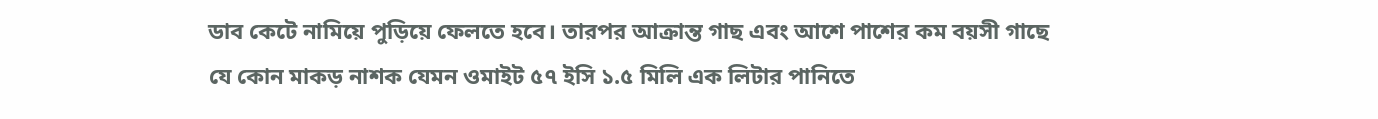ডাব কেটে নামিয়ে পুড়িয়ে ফেলতে হবে। তারপর আক্রান্ত গাছ এবং আশে পাশের কম বয়সী গাছে যে কোন মাকড় নাশক যেমন ওমাইট ৫৭ ইসি ১.৫ মিলি এক লিটার পানিতে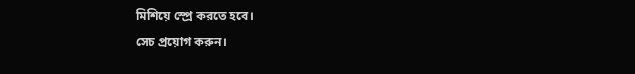মিশিয়ে স্প্রে করতে হবে।
সেচ প্রয়োগ করুন।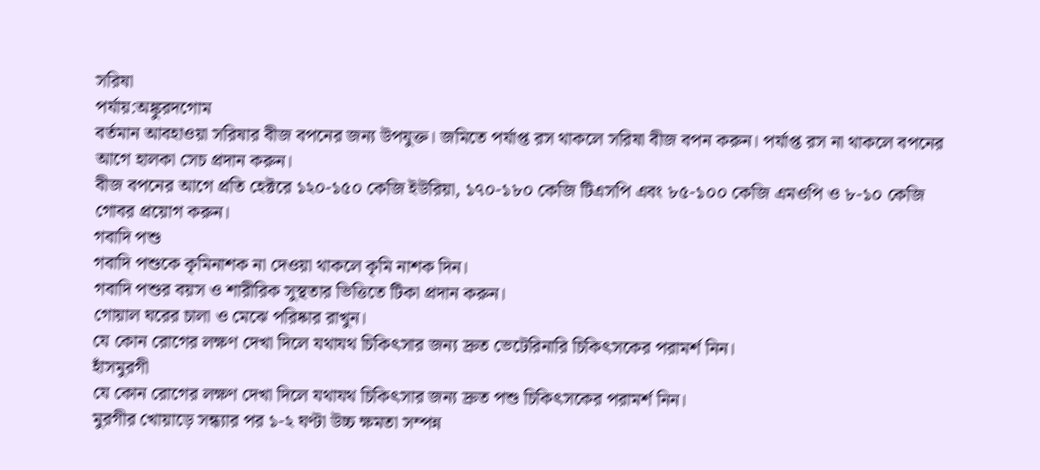সরিষা
পর্যায়:অঙ্কুরদগোম
বর্তমান আবহাওয়া সরিষার বীজ বপনের জন্য উপযুক্ত। জমিতে পর্যাপ্ত রস থাকলে সরিষা বীজ বপন করুন। পর্যাপ্ত রস না থাকলে বপনের আগে হালকা সেচ প্রদান করুন।
বীজ বপনের আগে প্রতি হেক্টরে ১২০-১৫০ কেজি ইউরিয়া, ১৭০-১৮০ কেজি টিএসপি এবং ৮৫-১০০ কেজি এমওপি ও ৮-১০ কেজি গোবর প্রয়োগ করুন।
গবাদি পশু
গবাদি পশুকে কৃমিনাশক না দেওয়া থাকলে কৃমি নাশক দিন।
গবাদি পশুর বয়স ও শারীরিক সুস্থতার ভিত্তিতে টিকা প্রদান করুন।
গোয়াল ঘরের চালা ও মেঝে পরিষ্কার রাখুন।
যে কোন রোগের লক্ষণ দেখা দিলে যথাযথ চিকিৎসার জন্য দ্রুত ভেটেরিনারি চিকিৎসকের পরামর্শ নিন।
হাঁসমুরগী
যে কোন রোগের লক্ষণ দেখা দিলে যথাযথ চিকিৎসার জন্য দ্রুত পশু চিকিৎসকের পরামর্শ নিন।
মুরগীর খোয়াড়ে সন্ধ্যার পর ১-২ ঘণ্টা উচ্চ ক্ষমতা সম্পন্ন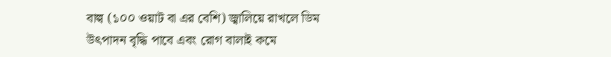বাল্ব (১০০ ওয়াট বা এর বেশি) জ্বালিয়ে রাখলে ডিম উৎপাদন বৃদ্ধি পাবে এবং রোগ বালাই কমে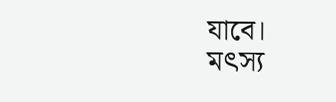যাবে।
মৎস্য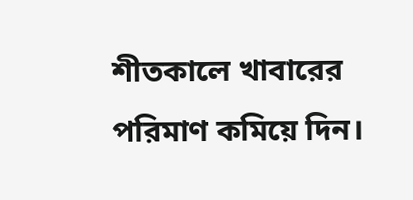শীতকালে খাবারের পরিমাণ কমিয়ে দিন।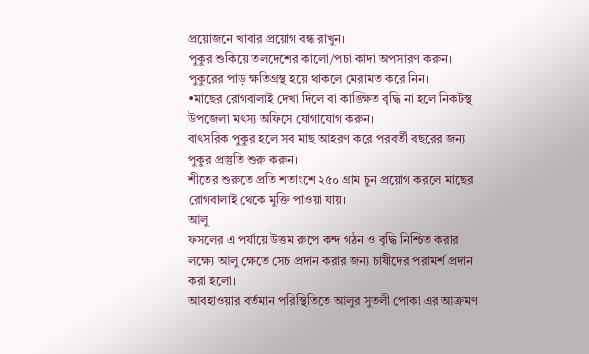প্রয়োজনে খাবার প্রয়োগ বন্ধ রাখুন।
পুকুর শুকিয়ে তলদেশের কালো/পচা কাদা অপসারণ করুন।
পুকুরের পাড় ক্ষতিগ্রস্থ হয়ে থাকলে মেরামত করে নিন।
•মাছের রোগবালাই দেখা দিলে বা কাঙ্ক্ষিত বৃদ্ধি না হলে নিকটস্থ উপজেলা মৎস্য অফিসে যোগাযোগ করুন।
বাৎসরিক পুকুর হলে সব মাছ আহরণ করে পরবর্তী বছরের জন্য পুকুর প্রস্তুতি শুরু করুন।
শীতের শুরুতে প্রতি শতাংশে ২৫০ গ্রাম চুন প্রয়োগ করলে মাছের রোগবালাই থেকে মুক্তি পাওয়া যায়।
আলু
ফসলের এ পর্যায়ে উত্তম রুপে কন্দ গঠন ও বৃদ্ধি নিশ্চিত করার লক্ষ্যে আলু ক্ষেতে সেচ প্রদান করার জন্য চাষীদের পরামর্শ প্রদান করা হলো।
আবহাওয়ার বর্তমান পরিস্থিতিতে আলুর সুতলী পোকা এর আক্রমণ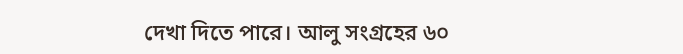দেখা দিতে পারে। আলু সংগ্রহের ৬০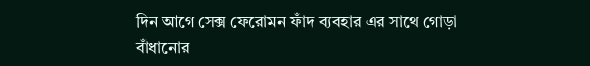দিন আগে সেক্স ফেরোমন ফাঁদ ব্যবহার এর সাথে গোড়া বাঁধানোর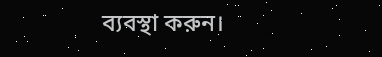ব্যবস্থা করুন।